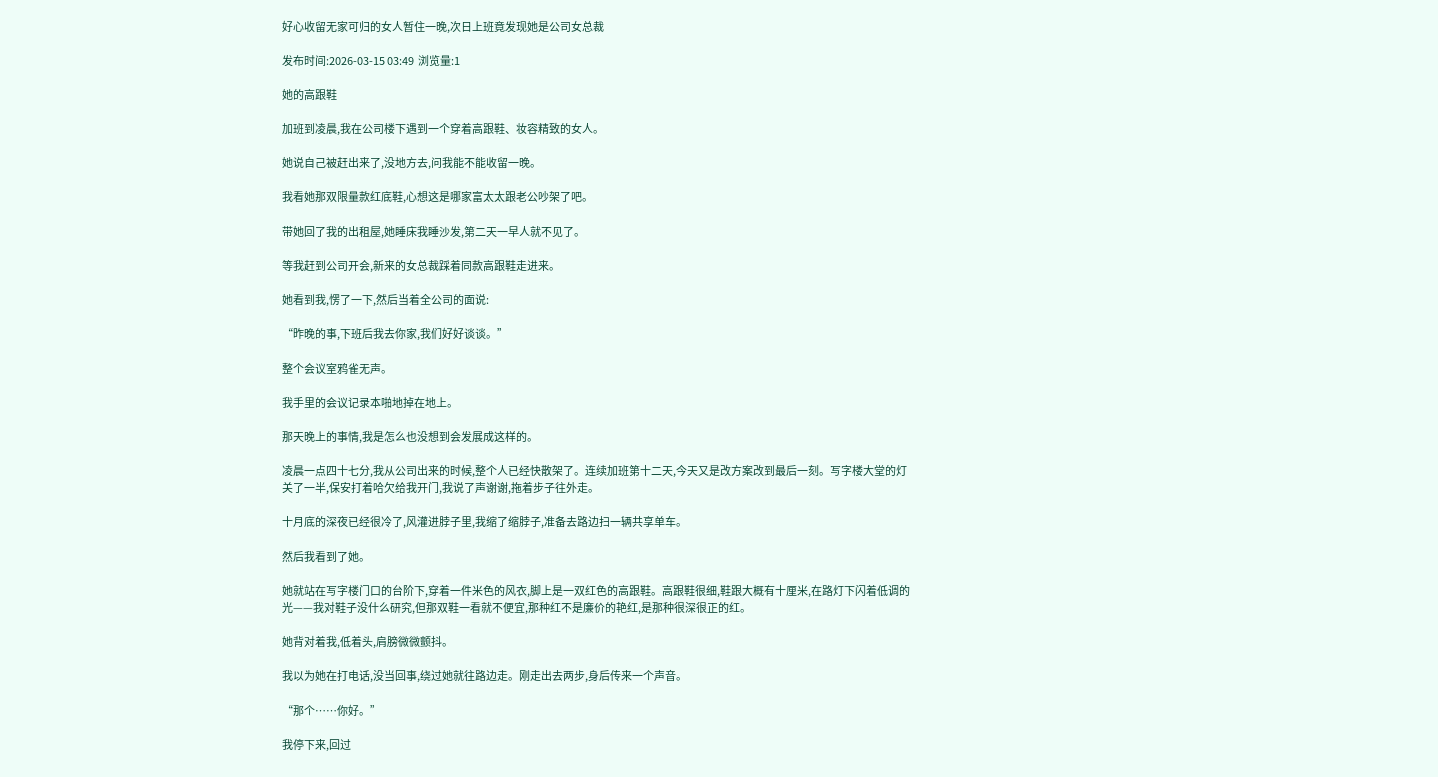好心收留无家可归的女人暂住一晚,次日上班竟发现她是公司女总裁

发布时间:2026-03-15 03:49  浏览量:1

她的高跟鞋

加班到凌晨,我在公司楼下遇到一个穿着高跟鞋、妆容精致的女人。

她说自己被赶出来了,没地方去,问我能不能收留一晚。

我看她那双限量款红底鞋,心想这是哪家富太太跟老公吵架了吧。

带她回了我的出租屋,她睡床我睡沙发,第二天一早人就不见了。

等我赶到公司开会,新来的女总裁踩着同款高跟鞋走进来。

她看到我,愣了一下,然后当着全公司的面说:

“昨晚的事,下班后我去你家,我们好好谈谈。”

整个会议室鸦雀无声。

我手里的会议记录本啪地掉在地上。

那天晚上的事情,我是怎么也没想到会发展成这样的。

凌晨一点四十七分,我从公司出来的时候,整个人已经快散架了。连续加班第十二天,今天又是改方案改到最后一刻。写字楼大堂的灯关了一半,保安打着哈欠给我开门,我说了声谢谢,拖着步子往外走。

十月底的深夜已经很冷了,风灌进脖子里,我缩了缩脖子,准备去路边扫一辆共享单车。

然后我看到了她。

她就站在写字楼门口的台阶下,穿着一件米色的风衣,脚上是一双红色的高跟鞋。高跟鞋很细,鞋跟大概有十厘米,在路灯下闪着低调的光——我对鞋子没什么研究,但那双鞋一看就不便宜,那种红不是廉价的艳红,是那种很深很正的红。

她背对着我,低着头,肩膀微微颤抖。

我以为她在打电话,没当回事,绕过她就往路边走。刚走出去两步,身后传来一个声音。

“那个……你好。”

我停下来,回过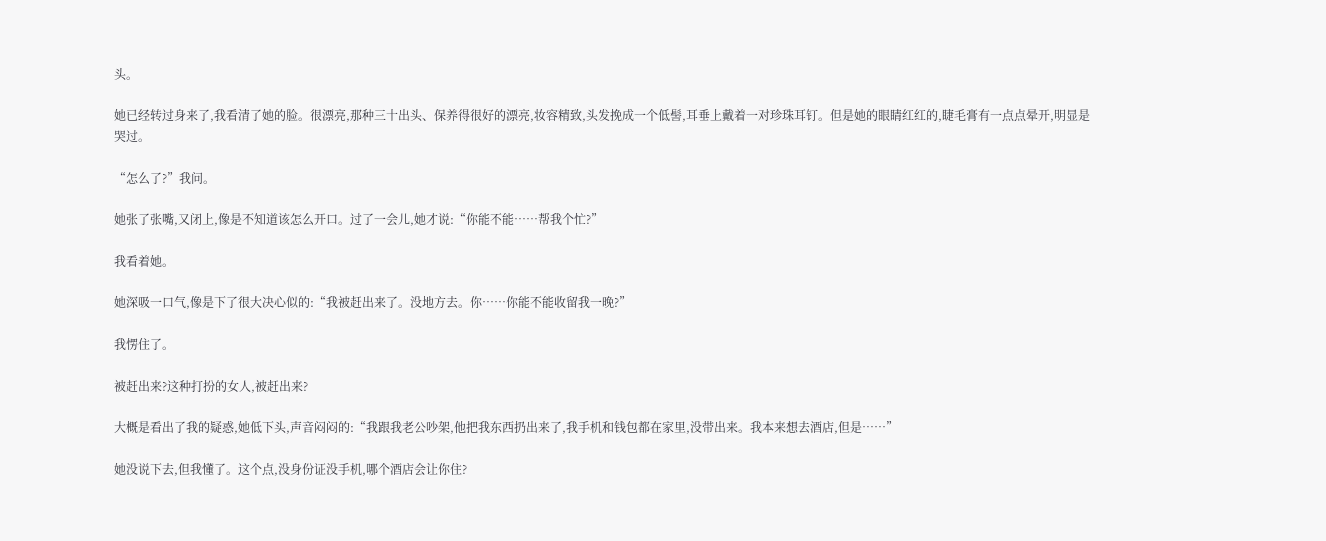头。

她已经转过身来了,我看清了她的脸。很漂亮,那种三十出头、保养得很好的漂亮,妆容精致,头发挽成一个低髻,耳垂上戴着一对珍珠耳钉。但是她的眼睛红红的,睫毛膏有一点点晕开,明显是哭过。

“怎么了?”我问。

她张了张嘴,又闭上,像是不知道该怎么开口。过了一会儿,她才说:“你能不能……帮我个忙?”

我看着她。

她深吸一口气,像是下了很大决心似的:“我被赶出来了。没地方去。你……你能不能收留我一晚?”

我愣住了。

被赶出来?这种打扮的女人,被赶出来?

大概是看出了我的疑惑,她低下头,声音闷闷的:“我跟我老公吵架,他把我东西扔出来了,我手机和钱包都在家里,没带出来。我本来想去酒店,但是……”

她没说下去,但我懂了。这个点,没身份证没手机,哪个酒店会让你住?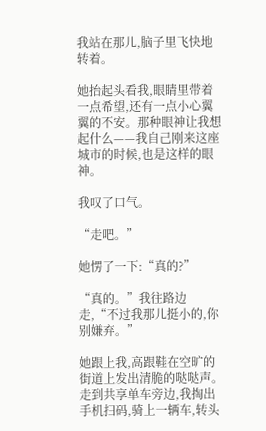我站在那儿,脑子里飞快地转着。

她抬起头看我,眼睛里带着一点希望,还有一点小心翼翼的不安。那种眼神让我想起什么——我自己刚来这座城市的时候,也是这样的眼神。

我叹了口气。

“走吧。”

她愣了一下:“真的?”

“真的。”我往路边走,“不过我那儿挺小的,你别嫌弃。”

她跟上我,高跟鞋在空旷的街道上发出清脆的哒哒声。走到共享单车旁边,我掏出手机扫码,骑上一辆车,转头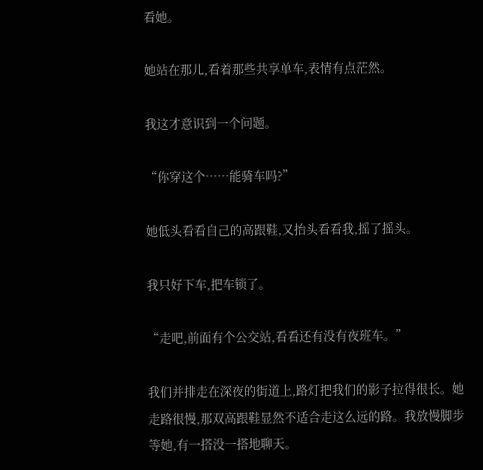看她。

她站在那儿,看着那些共享单车,表情有点茫然。

我这才意识到一个问题。

“你穿这个……能骑车吗?”

她低头看看自己的高跟鞋,又抬头看看我,摇了摇头。

我只好下车,把车锁了。

“走吧,前面有个公交站,看看还有没有夜班车。”

我们并排走在深夜的街道上,路灯把我们的影子拉得很长。她走路很慢,那双高跟鞋显然不适合走这么远的路。我放慢脚步等她,有一搭没一搭地聊天。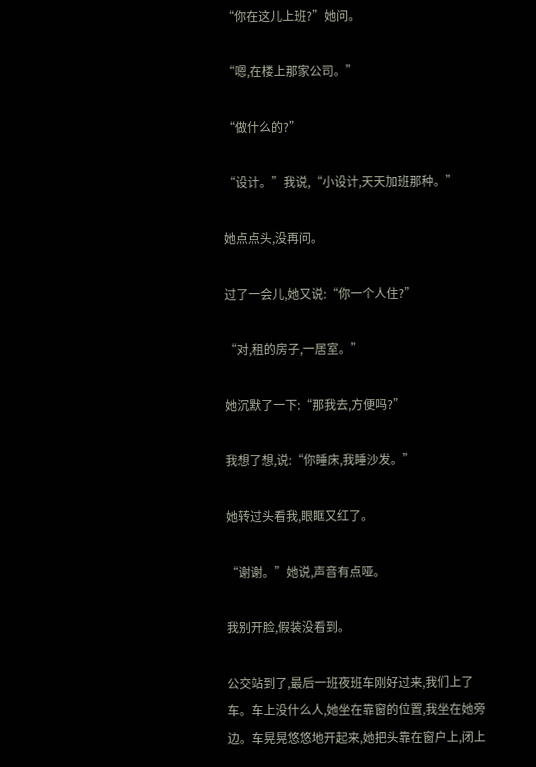“你在这儿上班?”她问。

“嗯,在楼上那家公司。”

“做什么的?”

“设计。”我说,“小设计,天天加班那种。”

她点点头,没再问。

过了一会儿,她又说:“你一个人住?”

“对,租的房子,一居室。”

她沉默了一下:“那我去,方便吗?”

我想了想,说:“你睡床,我睡沙发。”

她转过头看我,眼眶又红了。

“谢谢。”她说,声音有点哑。

我别开脸,假装没看到。

公交站到了,最后一班夜班车刚好过来,我们上了车。车上没什么人,她坐在靠窗的位置,我坐在她旁边。车晃晃悠悠地开起来,她把头靠在窗户上,闭上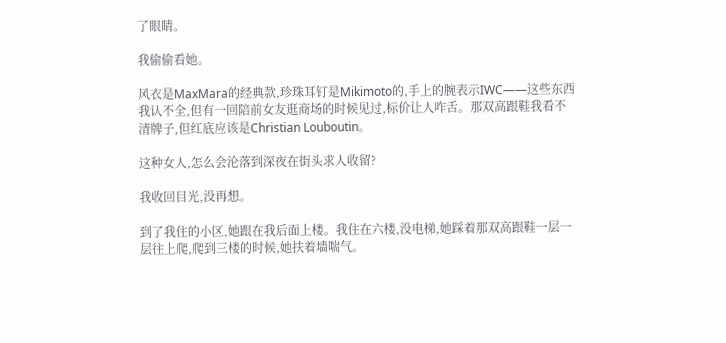了眼睛。

我偷偷看她。

风衣是MaxMara的经典款,珍珠耳钉是Mikimoto的,手上的腕表示IWC——这些东西我认不全,但有一回陪前女友逛商场的时候见过,标价让人咋舌。那双高跟鞋我看不清牌子,但红底应该是Christian Louboutin。

这种女人,怎么会沦落到深夜在街头求人收留?

我收回目光,没再想。

到了我住的小区,她跟在我后面上楼。我住在六楼,没电梯,她踩着那双高跟鞋一层一层往上爬,爬到三楼的时候,她扶着墙喘气。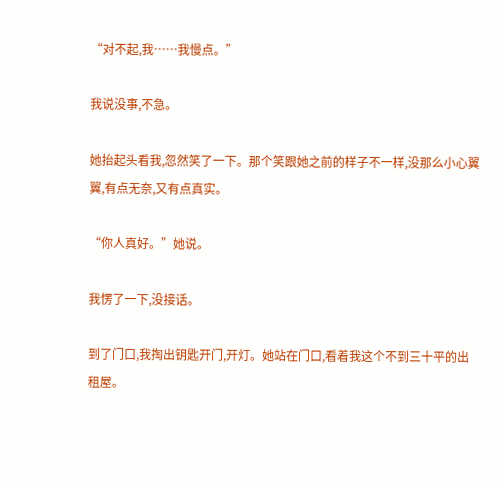“对不起,我……我慢点。”

我说没事,不急。

她抬起头看我,忽然笑了一下。那个笑跟她之前的样子不一样,没那么小心翼翼,有点无奈,又有点真实。

“你人真好。”她说。

我愣了一下,没接话。

到了门口,我掏出钥匙开门,开灯。她站在门口,看着我这个不到三十平的出租屋。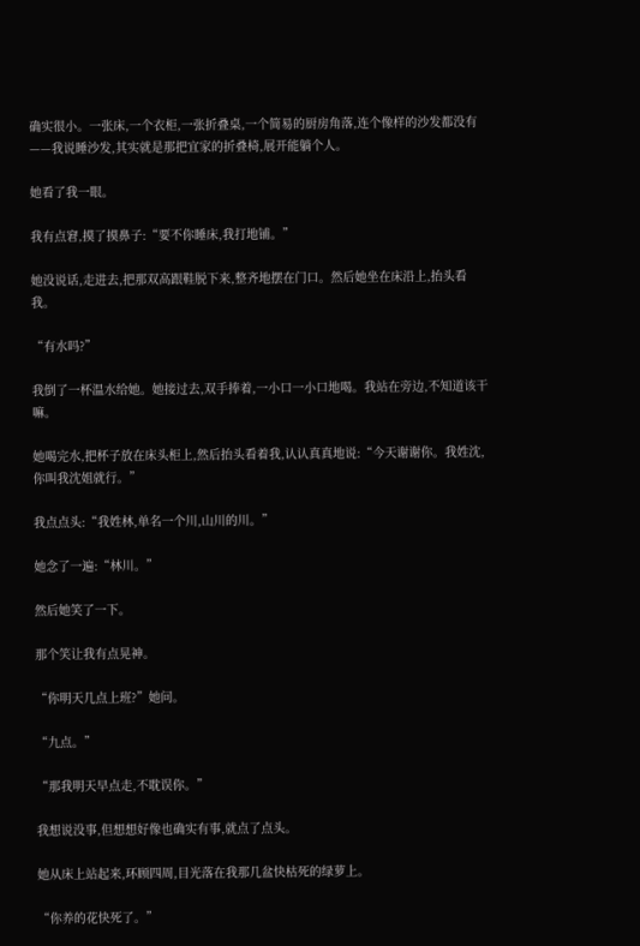确实很小。一张床,一个衣柜,一张折叠桌,一个简易的厨房角落,连个像样的沙发都没有——我说睡沙发,其实就是那把宜家的折叠椅,展开能躺个人。

她看了我一眼。

我有点窘,摸了摸鼻子:“要不你睡床,我打地铺。”

她没说话,走进去,把那双高跟鞋脱下来,整齐地摆在门口。然后她坐在床沿上,抬头看我。

“有水吗?”

我倒了一杯温水给她。她接过去,双手捧着,一小口一小口地喝。我站在旁边,不知道该干嘛。

她喝完水,把杯子放在床头柜上,然后抬头看着我,认认真真地说:“今天谢谢你。我姓沈,你叫我沈姐就行。”

我点点头:“我姓林,单名一个川,山川的川。”

她念了一遍:“林川。”

然后她笑了一下。

那个笑让我有点晃神。

“你明天几点上班?”她问。

“九点。”

“那我明天早点走,不耽误你。”

我想说没事,但想想好像也确实有事,就点了点头。

她从床上站起来,环顾四周,目光落在我那几盆快枯死的绿萝上。

“你养的花快死了。”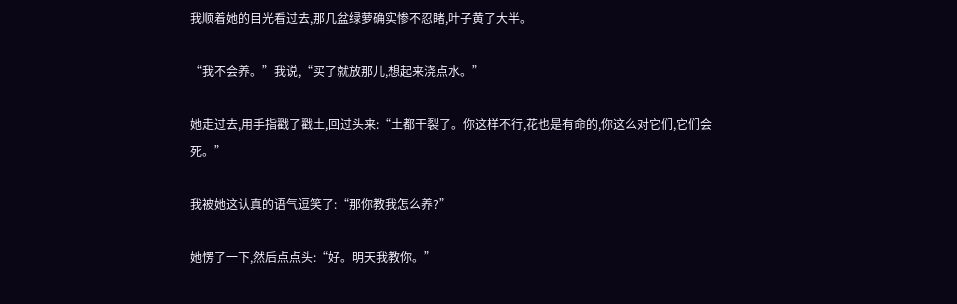我顺着她的目光看过去,那几盆绿萝确实惨不忍睹,叶子黄了大半。

“我不会养。”我说,“买了就放那儿,想起来浇点水。”

她走过去,用手指戳了戳土,回过头来:“土都干裂了。你这样不行,花也是有命的,你这么对它们,它们会死。”

我被她这认真的语气逗笑了:“那你教我怎么养?”

她愣了一下,然后点点头:“好。明天我教你。”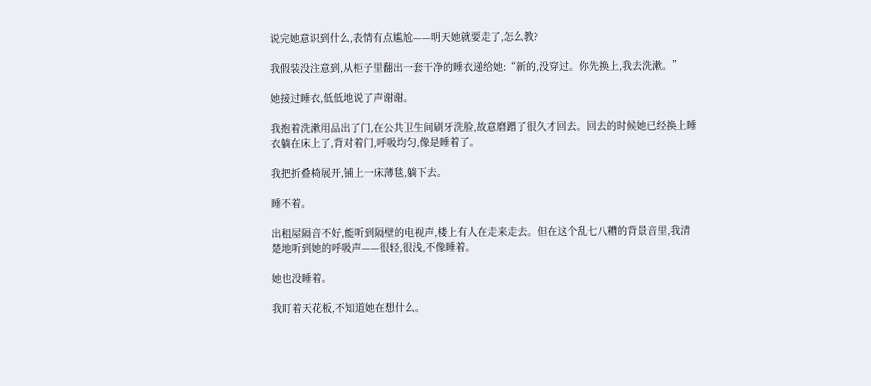说完她意识到什么,表情有点尴尬——明天她就要走了,怎么教?

我假装没注意到,从柜子里翻出一套干净的睡衣递给她:“新的,没穿过。你先换上,我去洗漱。”

她接过睡衣,低低地说了声谢谢。

我抱着洗漱用品出了门,在公共卫生间刷牙洗脸,故意磨蹭了很久才回去。回去的时候她已经换上睡衣躺在床上了,背对着门,呼吸均匀,像是睡着了。

我把折叠椅展开,铺上一床薄毯,躺下去。

睡不着。

出租屋隔音不好,能听到隔壁的电视声,楼上有人在走来走去。但在这个乱七八糟的背景音里,我清楚地听到她的呼吸声——很轻,很浅,不像睡着。

她也没睡着。

我盯着天花板,不知道她在想什么。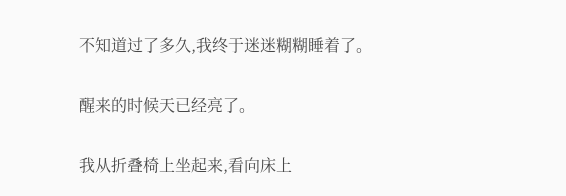不知道过了多久,我终于迷迷糊糊睡着了。

醒来的时候天已经亮了。

我从折叠椅上坐起来,看向床上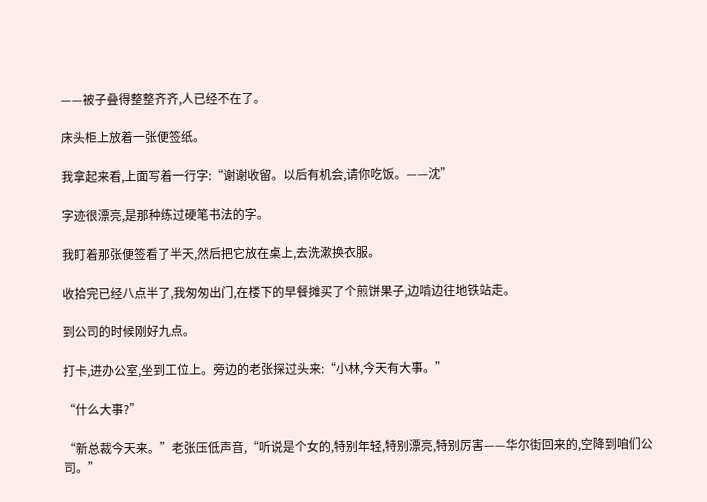——被子叠得整整齐齐,人已经不在了。

床头柜上放着一张便签纸。

我拿起来看,上面写着一行字:“谢谢收留。以后有机会,请你吃饭。——沈”

字迹很漂亮,是那种练过硬笔书法的字。

我盯着那张便签看了半天,然后把它放在桌上,去洗漱换衣服。

收拾完已经八点半了,我匆匆出门,在楼下的早餐摊买了个煎饼果子,边啃边往地铁站走。

到公司的时候刚好九点。

打卡,进办公室,坐到工位上。旁边的老张探过头来:“小林,今天有大事。”

“什么大事?”

“新总裁今天来。”老张压低声音,“听说是个女的,特别年轻,特别漂亮,特别厉害——华尔街回来的,空降到咱们公司。”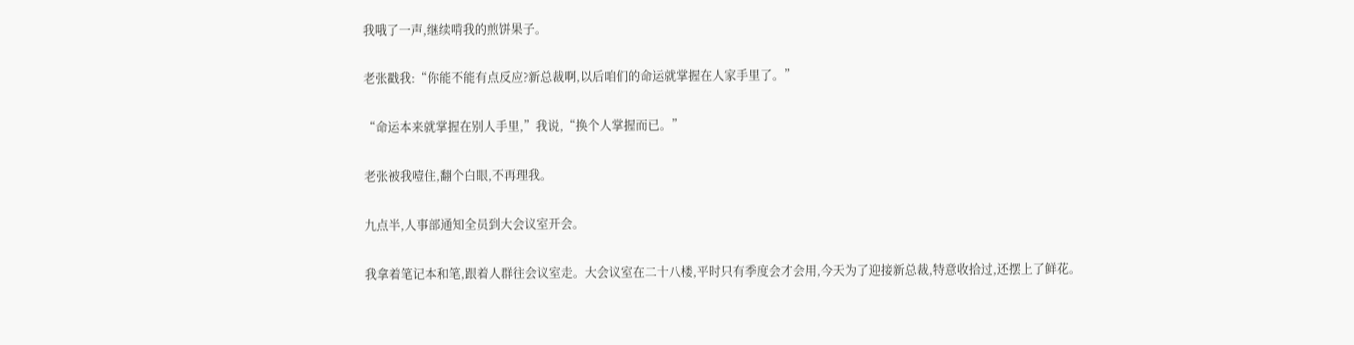我哦了一声,继续啃我的煎饼果子。

老张戳我:“你能不能有点反应?新总裁啊,以后咱们的命运就掌握在人家手里了。”

“命运本来就掌握在别人手里,”我说,“换个人掌握而已。”

老张被我噎住,翻个白眼,不再理我。

九点半,人事部通知全员到大会议室开会。

我拿着笔记本和笔,跟着人群往会议室走。大会议室在二十八楼,平时只有季度会才会用,今天为了迎接新总裁,特意收拾过,还摆上了鲜花。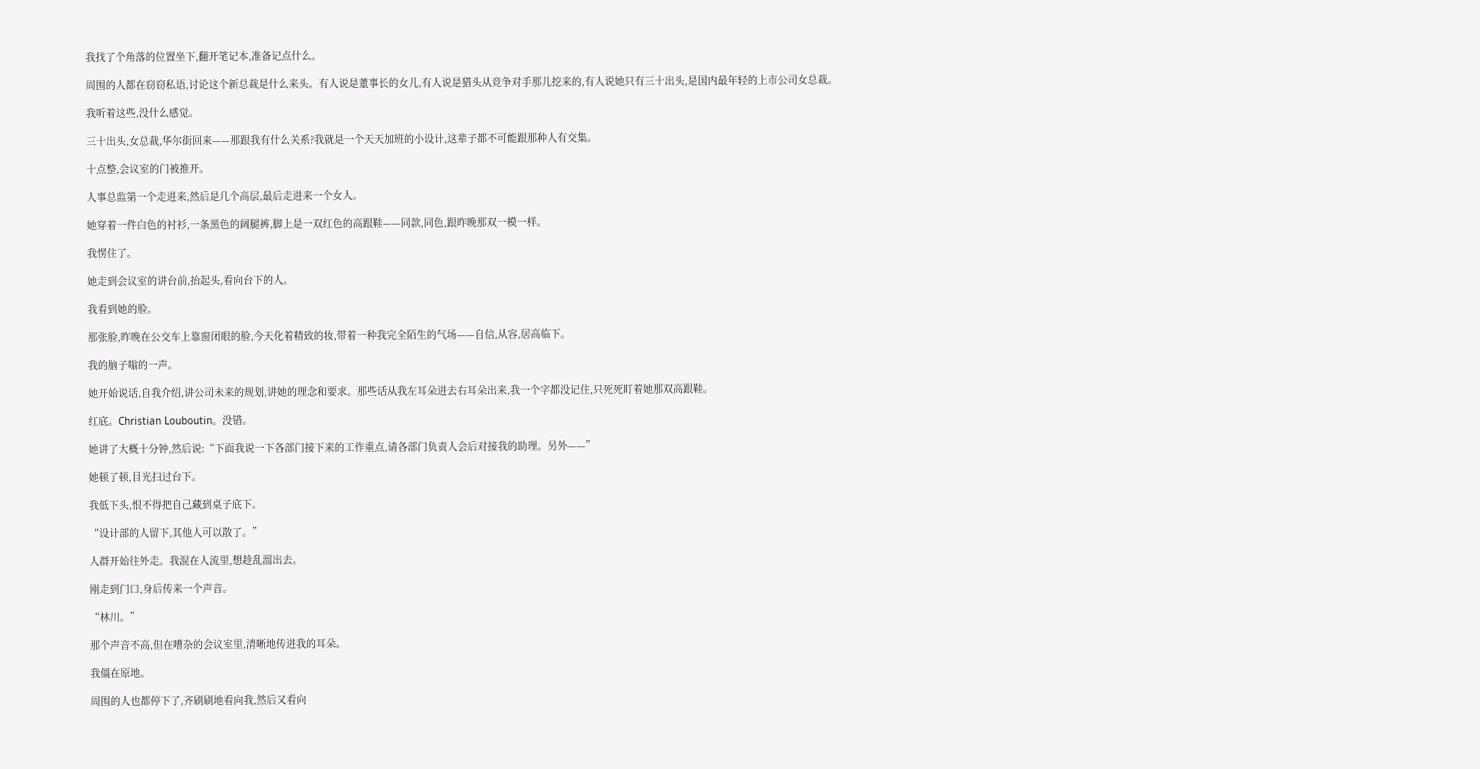我找了个角落的位置坐下,翻开笔记本,准备记点什么。

周围的人都在窃窃私语,讨论这个新总裁是什么来头。有人说是董事长的女儿,有人说是猎头从竞争对手那儿挖来的,有人说她只有三十出头,是国内最年轻的上市公司女总裁。

我听着这些,没什么感觉。

三十出头,女总裁,华尔街回来——那跟我有什么关系?我就是一个天天加班的小设计,这辈子都不可能跟那种人有交集。

十点整,会议室的门被推开。

人事总监第一个走进来,然后是几个高层,最后走进来一个女人。

她穿着一件白色的衬衫,一条黑色的阔腿裤,脚上是一双红色的高跟鞋——同款,同色,跟昨晚那双一模一样。

我愣住了。

她走到会议室的讲台前,抬起头,看向台下的人。

我看到她的脸。

那张脸,昨晚在公交车上靠窗闭眼的脸,今天化着精致的妆,带着一种我完全陌生的气场——自信,从容,居高临下。

我的脑子嗡的一声。

她开始说话,自我介绍,讲公司未来的规划,讲她的理念和要求。那些话从我左耳朵进去右耳朵出来,我一个字都没记住,只死死盯着她那双高跟鞋。

红底。Christian Louboutin。没错。

她讲了大概十分钟,然后说:“下面我说一下各部门接下来的工作重点,请各部门负责人会后对接我的助理。另外——”

她顿了顿,目光扫过台下。

我低下头,恨不得把自己藏到桌子底下。

“设计部的人留下,其他人可以散了。”

人群开始往外走。我混在人流里,想趁乱溜出去。

刚走到门口,身后传来一个声音。

“林川。”

那个声音不高,但在嘈杂的会议室里,清晰地传进我的耳朵。

我僵在原地。

周围的人也都停下了,齐刷刷地看向我,然后又看向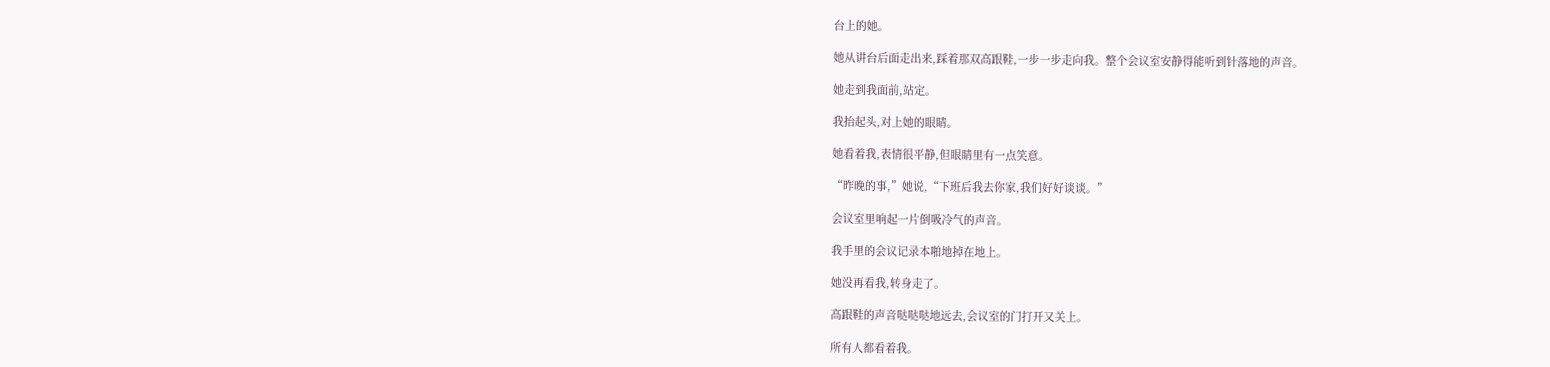台上的她。

她从讲台后面走出来,踩着那双高跟鞋,一步一步走向我。整个会议室安静得能听到针落地的声音。

她走到我面前,站定。

我抬起头,对上她的眼睛。

她看着我,表情很平静,但眼睛里有一点笑意。

“昨晚的事,”她说,“下班后我去你家,我们好好谈谈。”

会议室里响起一片倒吸冷气的声音。

我手里的会议记录本啪地掉在地上。

她没再看我,转身走了。

高跟鞋的声音哒哒哒地远去,会议室的门打开又关上。

所有人都看着我。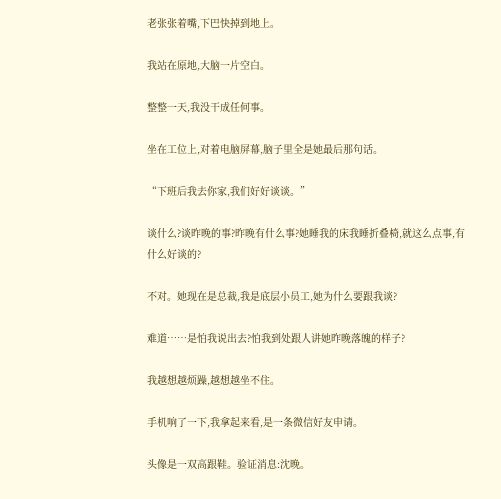老张张着嘴,下巴快掉到地上。

我站在原地,大脑一片空白。

整整一天,我没干成任何事。

坐在工位上,对着电脑屏幕,脑子里全是她最后那句话。

“下班后我去你家,我们好好谈谈。”

谈什么?谈昨晚的事?昨晚有什么事?她睡我的床我睡折叠椅,就这么点事,有什么好谈的?

不对。她现在是总裁,我是底层小员工,她为什么要跟我谈?

难道……是怕我说出去?怕我到处跟人讲她昨晚落魄的样子?

我越想越烦躁,越想越坐不住。

手机响了一下,我拿起来看,是一条微信好友申请。

头像是一双高跟鞋。验证消息:沈晚。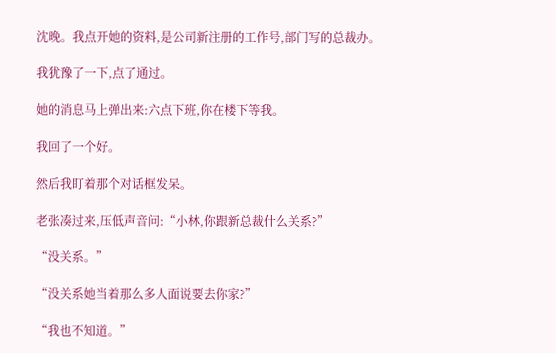沈晚。我点开她的资料,是公司新注册的工作号,部门写的总裁办。

我犹豫了一下,点了通过。

她的消息马上弹出来:六点下班,你在楼下等我。

我回了一个好。

然后我盯着那个对话框发呆。

老张凑过来,压低声音问:“小林,你跟新总裁什么关系?”

“没关系。”

“没关系她当着那么多人面说要去你家?”

“我也不知道。”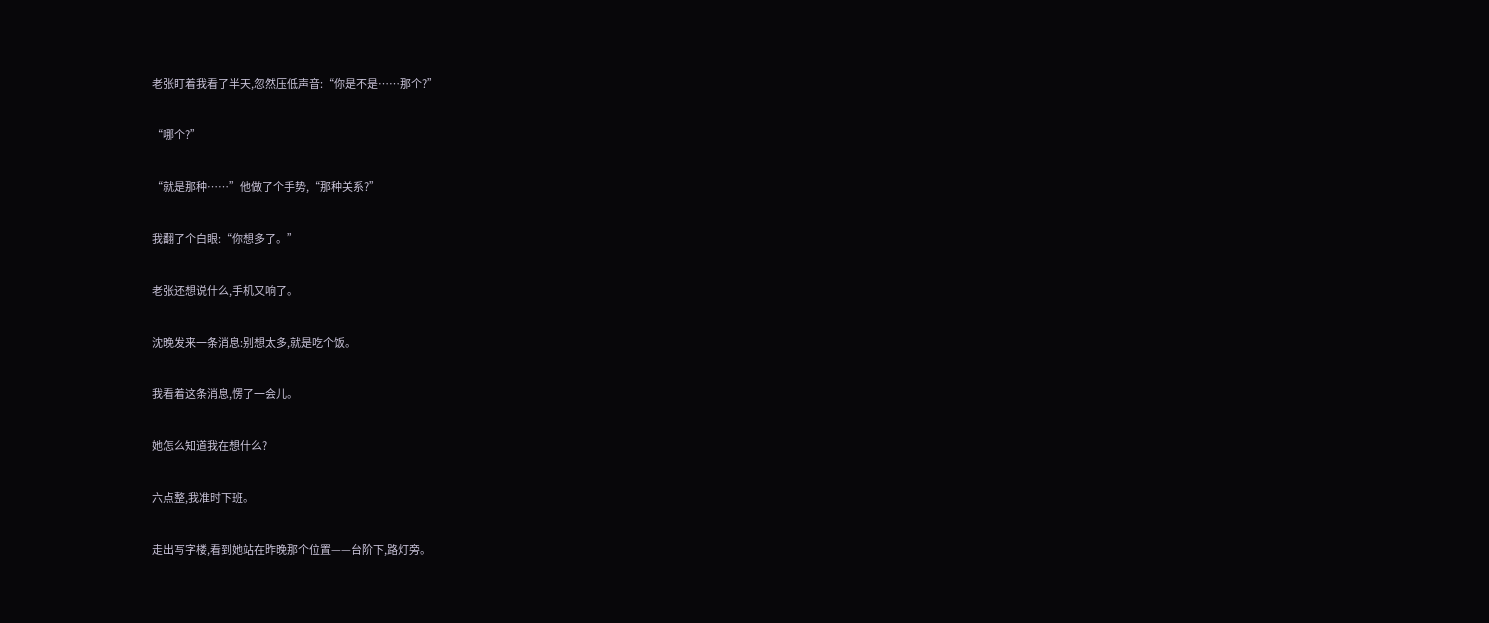老张盯着我看了半天,忽然压低声音:“你是不是……那个?”

“哪个?”

“就是那种……”他做了个手势,“那种关系?”

我翻了个白眼:“你想多了。”

老张还想说什么,手机又响了。

沈晚发来一条消息:别想太多,就是吃个饭。

我看着这条消息,愣了一会儿。

她怎么知道我在想什么?

六点整,我准时下班。

走出写字楼,看到她站在昨晚那个位置——台阶下,路灯旁。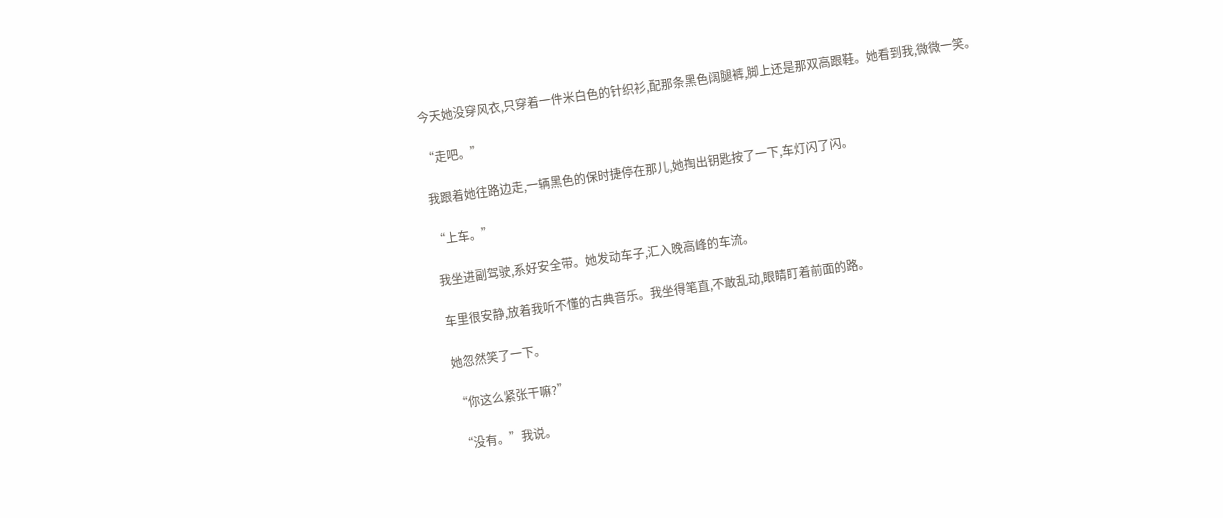今天她没穿风衣,只穿着一件米白色的针织衫,配那条黑色阔腿裤,脚上还是那双高跟鞋。她看到我,微微一笑。

“走吧。”

我跟着她往路边走,一辆黑色的保时捷停在那儿,她掏出钥匙按了一下,车灯闪了闪。

“上车。”

我坐进副驾驶,系好安全带。她发动车子,汇入晚高峰的车流。

车里很安静,放着我听不懂的古典音乐。我坐得笔直,不敢乱动,眼睛盯着前面的路。

她忽然笑了一下。

“你这么紧张干嘛?”

“没有。”我说。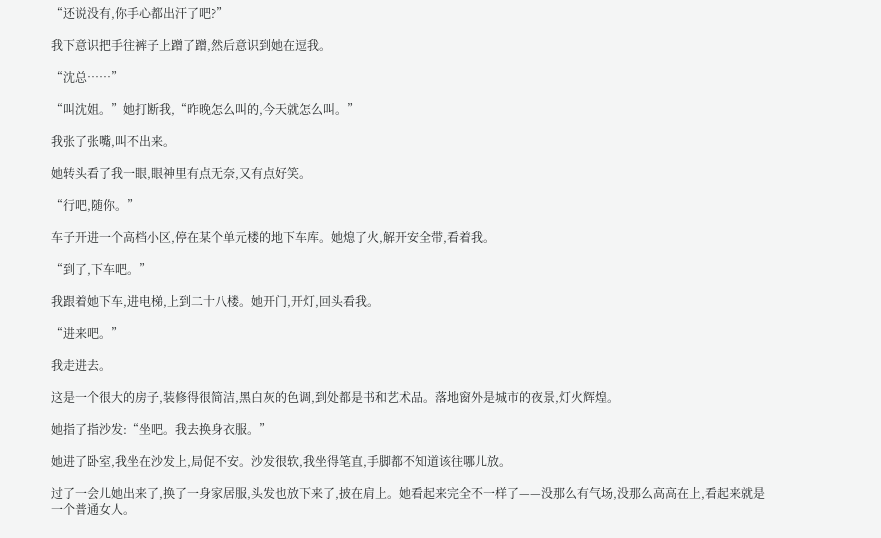“还说没有,你手心都出汗了吧?”

我下意识把手往裤子上蹭了蹭,然后意识到她在逗我。

“沈总……”

“叫沈姐。”她打断我,“昨晚怎么叫的,今天就怎么叫。”

我张了张嘴,叫不出来。

她转头看了我一眼,眼神里有点无奈,又有点好笑。

“行吧,随你。”

车子开进一个高档小区,停在某个单元楼的地下车库。她熄了火,解开安全带,看着我。

“到了,下车吧。”

我跟着她下车,进电梯,上到二十八楼。她开门,开灯,回头看我。

“进来吧。”

我走进去。

这是一个很大的房子,装修得很简洁,黑白灰的色调,到处都是书和艺术品。落地窗外是城市的夜景,灯火辉煌。

她指了指沙发:“坐吧。我去换身衣服。”

她进了卧室,我坐在沙发上,局促不安。沙发很软,我坐得笔直,手脚都不知道该往哪儿放。

过了一会儿她出来了,换了一身家居服,头发也放下来了,披在肩上。她看起来完全不一样了——没那么有气场,没那么高高在上,看起来就是一个普通女人。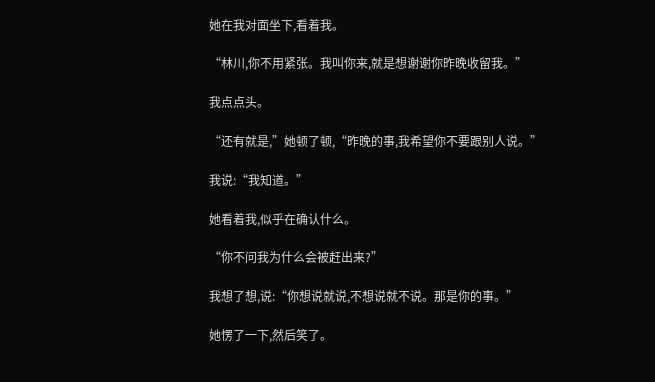她在我对面坐下,看着我。

“林川,你不用紧张。我叫你来,就是想谢谢你昨晚收留我。”

我点点头。

“还有就是,”她顿了顿,“昨晚的事,我希望你不要跟别人说。”

我说:“我知道。”

她看着我,似乎在确认什么。

“你不问我为什么会被赶出来?”

我想了想,说:“你想说就说,不想说就不说。那是你的事。”

她愣了一下,然后笑了。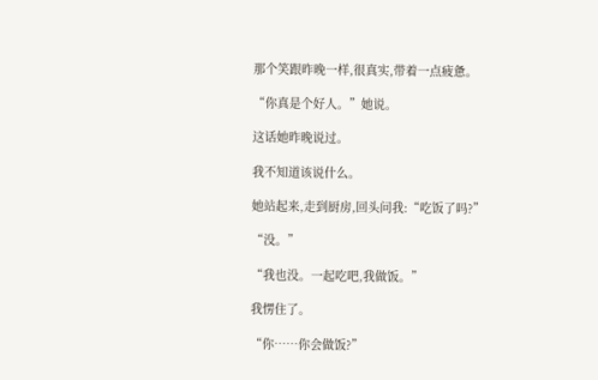那个笑跟昨晚一样,很真实,带着一点疲惫。

“你真是个好人。”她说。

这话她昨晚说过。

我不知道该说什么。

她站起来,走到厨房,回头问我:“吃饭了吗?”

“没。”

“我也没。一起吃吧,我做饭。”

我愣住了。

“你……你会做饭?”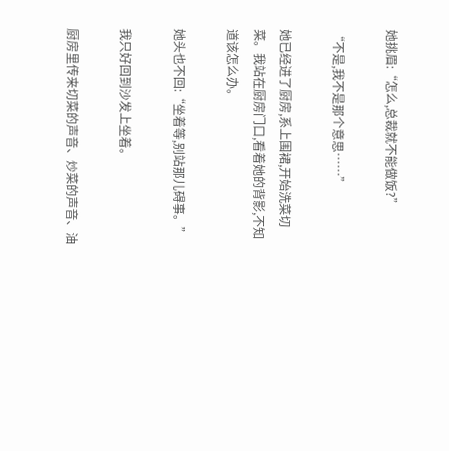她挑眉:“怎么,总裁就不能做饭?”

“不是,我不是那个意思……”

她已经进了厨房,系上围裙,开始洗菜切菜。我站在厨房门口,看着她的背影,不知道该怎么办。

她头也不回:“坐着等,别站那儿碍事。”

我只好回到沙发上坐着。

厨房里传来切菜的声音、炒菜的声音、油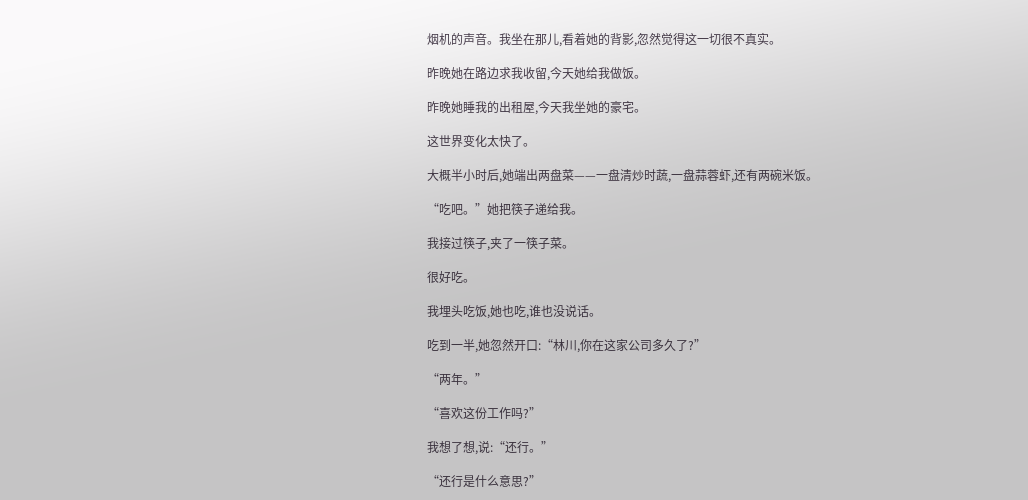烟机的声音。我坐在那儿,看着她的背影,忽然觉得这一切很不真实。

昨晚她在路边求我收留,今天她给我做饭。

昨晚她睡我的出租屋,今天我坐她的豪宅。

这世界变化太快了。

大概半小时后,她端出两盘菜——一盘清炒时蔬,一盘蒜蓉虾,还有两碗米饭。

“吃吧。”她把筷子递给我。

我接过筷子,夹了一筷子菜。

很好吃。

我埋头吃饭,她也吃,谁也没说话。

吃到一半,她忽然开口:“林川,你在这家公司多久了?”

“两年。”

“喜欢这份工作吗?”

我想了想,说:“还行。”

“还行是什么意思?”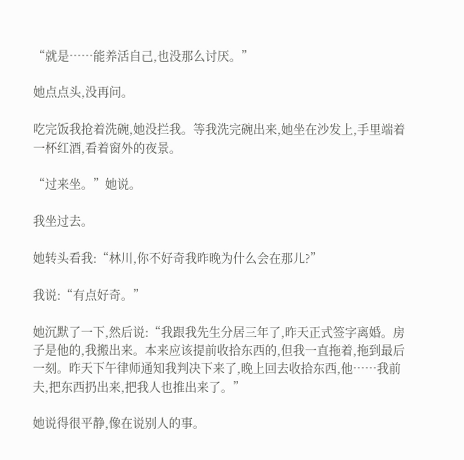“就是……能养活自己,也没那么讨厌。”

她点点头,没再问。

吃完饭我抢着洗碗,她没拦我。等我洗完碗出来,她坐在沙发上,手里端着一杯红酒,看着窗外的夜景。

“过来坐。”她说。

我坐过去。

她转头看我:“林川,你不好奇我昨晚为什么会在那儿?”

我说:“有点好奇。”

她沉默了一下,然后说:“我跟我先生分居三年了,昨天正式签字离婚。房子是他的,我搬出来。本来应该提前收拾东西的,但我一直拖着,拖到最后一刻。昨天下午律师通知我判决下来了,晚上回去收拾东西,他……我前夫,把东西扔出来,把我人也推出来了。”

她说得很平静,像在说别人的事。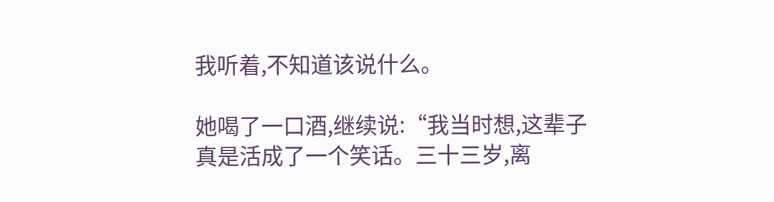我听着,不知道该说什么。

她喝了一口酒,继续说:“我当时想,这辈子真是活成了一个笑话。三十三岁,离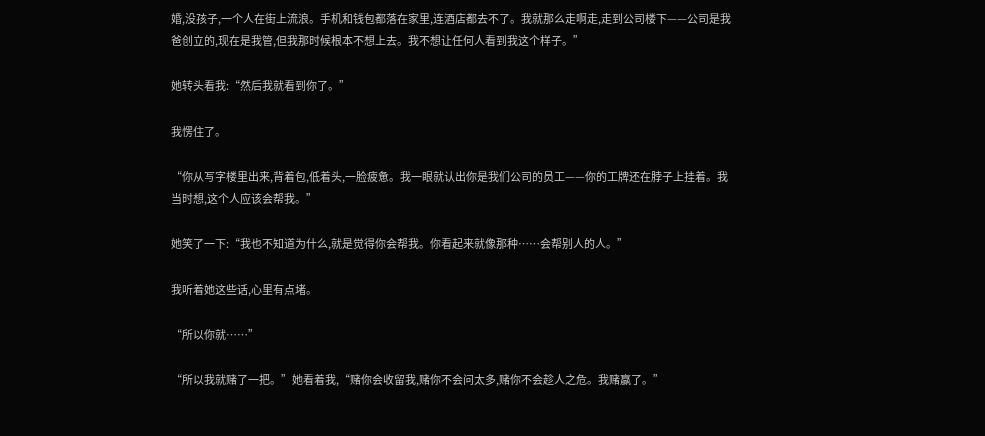婚,没孩子,一个人在街上流浪。手机和钱包都落在家里,连酒店都去不了。我就那么走啊走,走到公司楼下——公司是我爸创立的,现在是我管,但我那时候根本不想上去。我不想让任何人看到我这个样子。”

她转头看我:“然后我就看到你了。”

我愣住了。

“你从写字楼里出来,背着包,低着头,一脸疲惫。我一眼就认出你是我们公司的员工——你的工牌还在脖子上挂着。我当时想,这个人应该会帮我。”

她笑了一下:“我也不知道为什么,就是觉得你会帮我。你看起来就像那种……会帮别人的人。”

我听着她这些话,心里有点堵。

“所以你就……”

“所以我就赌了一把。”她看着我,“赌你会收留我,赌你不会问太多,赌你不会趁人之危。我赌赢了。”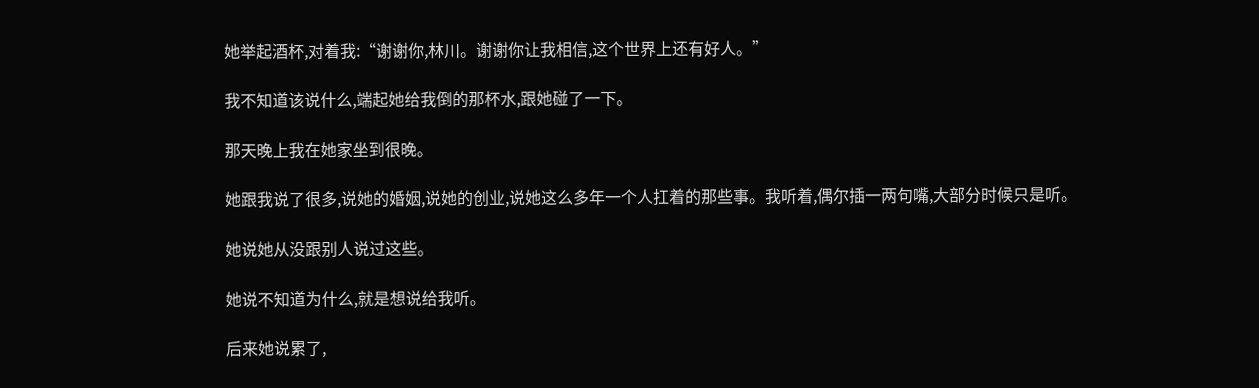她举起酒杯,对着我:“谢谢你,林川。谢谢你让我相信,这个世界上还有好人。”

我不知道该说什么,端起她给我倒的那杯水,跟她碰了一下。

那天晚上我在她家坐到很晚。

她跟我说了很多,说她的婚姻,说她的创业,说她这么多年一个人扛着的那些事。我听着,偶尔插一两句嘴,大部分时候只是听。

她说她从没跟别人说过这些。

她说不知道为什么,就是想说给我听。

后来她说累了,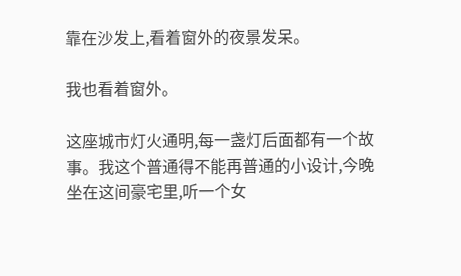靠在沙发上,看着窗外的夜景发呆。

我也看着窗外。

这座城市灯火通明,每一盏灯后面都有一个故事。我这个普通得不能再普通的小设计,今晚坐在这间豪宅里,听一个女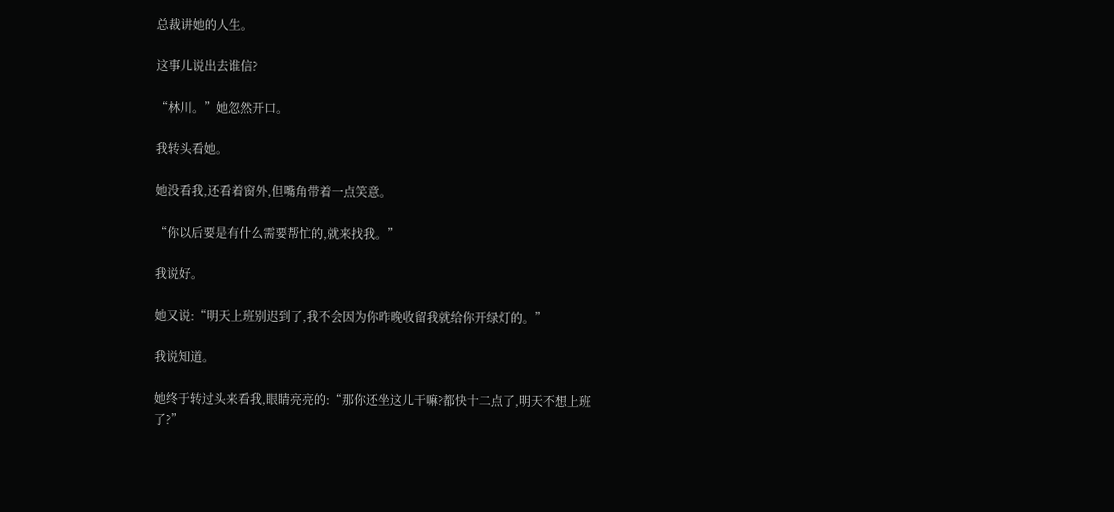总裁讲她的人生。

这事儿说出去谁信?

“林川。”她忽然开口。

我转头看她。

她没看我,还看着窗外,但嘴角带着一点笑意。

“你以后要是有什么需要帮忙的,就来找我。”

我说好。

她又说:“明天上班别迟到了,我不会因为你昨晚收留我就给你开绿灯的。”

我说知道。

她终于转过头来看我,眼睛亮亮的:“那你还坐这儿干嘛?都快十二点了,明天不想上班了?”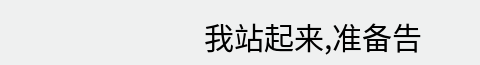我站起来,准备告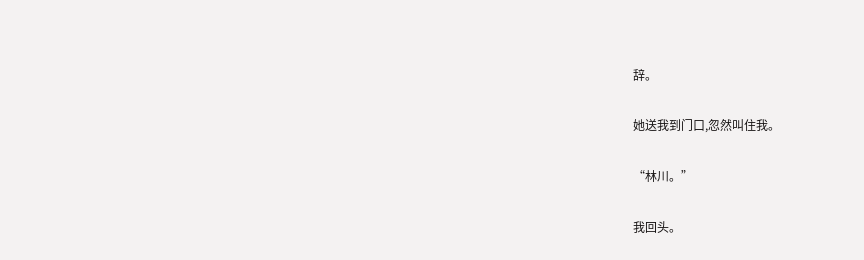辞。

她送我到门口,忽然叫住我。

“林川。”

我回头。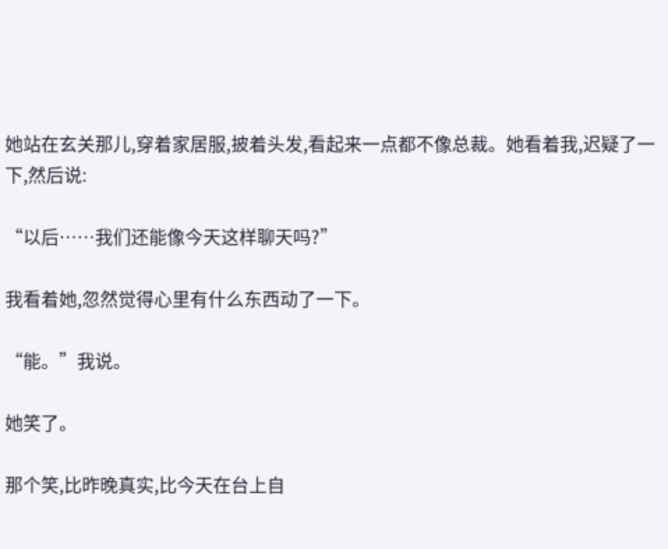她站在玄关那儿,穿着家居服,披着头发,看起来一点都不像总裁。她看着我,迟疑了一下,然后说:

“以后……我们还能像今天这样聊天吗?”

我看着她,忽然觉得心里有什么东西动了一下。

“能。”我说。

她笑了。

那个笑,比昨晚真实,比今天在台上自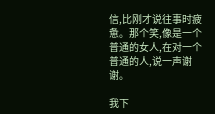信,比刚才说往事时疲惫。那个笑,像是一个普通的女人,在对一个普通的人,说一声谢谢。

我下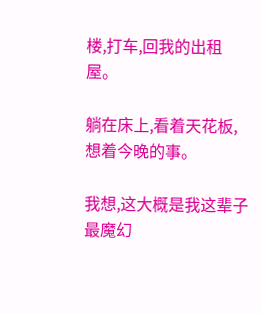楼,打车,回我的出租屋。

躺在床上,看着天花板,想着今晚的事。

我想,这大概是我这辈子最魔幻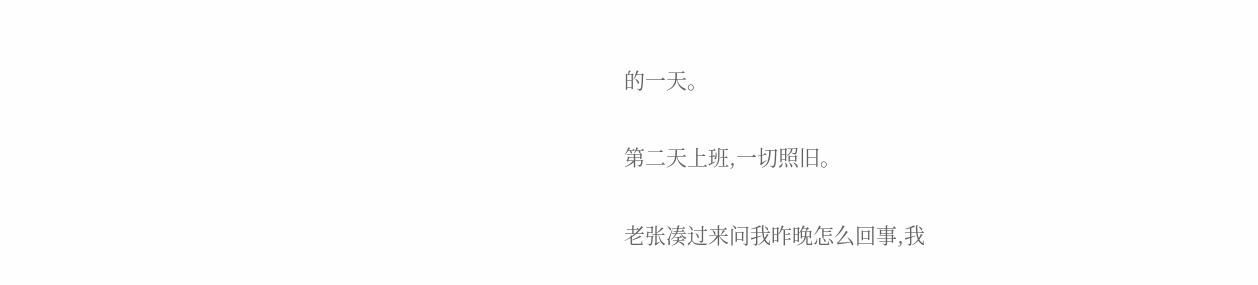的一天。

第二天上班,一切照旧。

老张凑过来问我昨晚怎么回事,我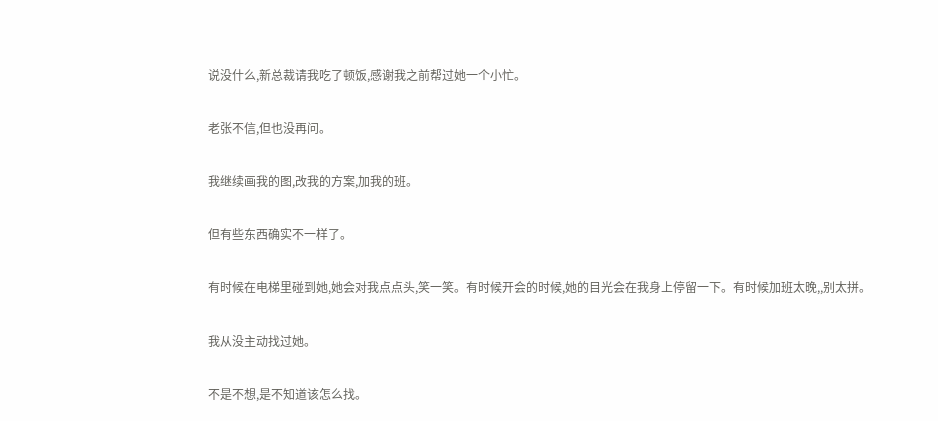说没什么,新总裁请我吃了顿饭,感谢我之前帮过她一个小忙。

老张不信,但也没再问。

我继续画我的图,改我的方案,加我的班。

但有些东西确实不一样了。

有时候在电梯里碰到她,她会对我点点头,笑一笑。有时候开会的时候,她的目光会在我身上停留一下。有时候加班太晚,,别太拼。

我从没主动找过她。

不是不想,是不知道该怎么找。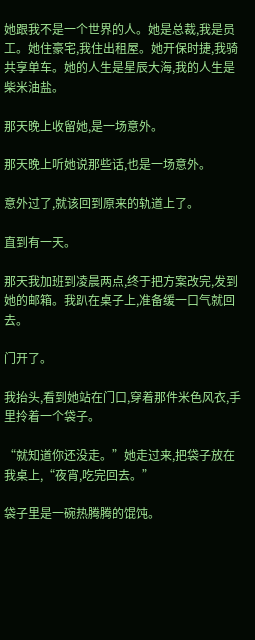她跟我不是一个世界的人。她是总裁,我是员工。她住豪宅,我住出租屋。她开保时捷,我骑共享单车。她的人生是星辰大海,我的人生是柴米油盐。

那天晚上收留她,是一场意外。

那天晚上听她说那些话,也是一场意外。

意外过了,就该回到原来的轨道上了。

直到有一天。

那天我加班到凌晨两点,终于把方案改完,发到她的邮箱。我趴在桌子上,准备缓一口气就回去。

门开了。

我抬头,看到她站在门口,穿着那件米色风衣,手里拎着一个袋子。

“就知道你还没走。”她走过来,把袋子放在我桌上,“夜宵,吃完回去。”

袋子里是一碗热腾腾的馄饨。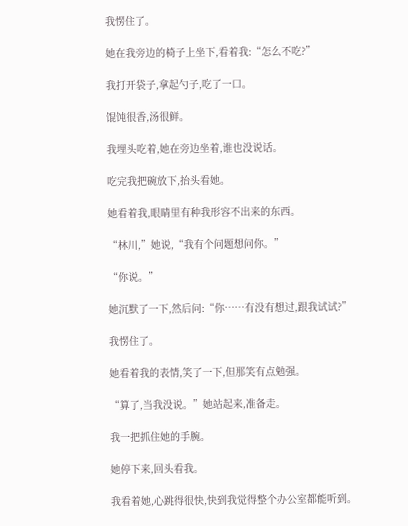我愣住了。

她在我旁边的椅子上坐下,看着我:“怎么不吃?”

我打开袋子,拿起勺子,吃了一口。

馄饨很香,汤很鲜。

我埋头吃着,她在旁边坐着,谁也没说话。

吃完我把碗放下,抬头看她。

她看着我,眼睛里有种我形容不出来的东西。

“林川,”她说,“我有个问题想问你。”

“你说。”

她沉默了一下,然后问:“你……有没有想过,跟我试试?”

我愣住了。

她看着我的表情,笑了一下,但那笑有点勉强。

“算了,当我没说。”她站起来,准备走。

我一把抓住她的手腕。

她停下来,回头看我。

我看着她,心跳得很快,快到我觉得整个办公室都能听到。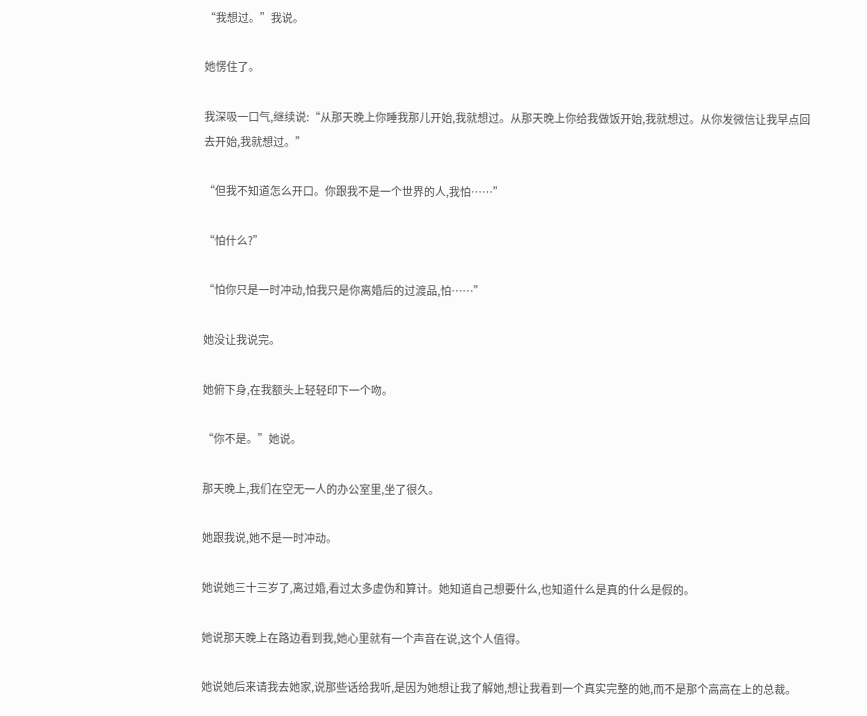“我想过。”我说。

她愣住了。

我深吸一口气,继续说:“从那天晚上你睡我那儿开始,我就想过。从那天晚上你给我做饭开始,我就想过。从你发微信让我早点回去开始,我就想过。”

“但我不知道怎么开口。你跟我不是一个世界的人,我怕……”

“怕什么?”

“怕你只是一时冲动,怕我只是你离婚后的过渡品,怕……”

她没让我说完。

她俯下身,在我额头上轻轻印下一个吻。

“你不是。”她说。

那天晚上,我们在空无一人的办公室里,坐了很久。

她跟我说,她不是一时冲动。

她说她三十三岁了,离过婚,看过太多虚伪和算计。她知道自己想要什么,也知道什么是真的什么是假的。

她说那天晚上在路边看到我,她心里就有一个声音在说,这个人值得。

她说她后来请我去她家,说那些话给我听,是因为她想让我了解她,想让我看到一个真实完整的她,而不是那个高高在上的总裁。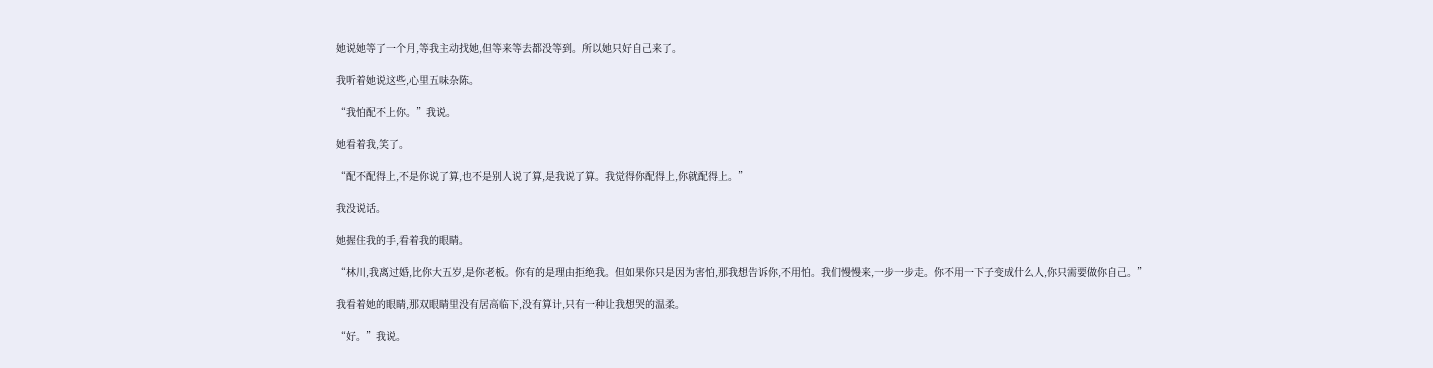她说她等了一个月,等我主动找她,但等来等去都没等到。所以她只好自己来了。

我听着她说这些,心里五味杂陈。

“我怕配不上你。”我说。

她看着我,笑了。

“配不配得上,不是你说了算,也不是别人说了算,是我说了算。我觉得你配得上,你就配得上。”

我没说话。

她握住我的手,看着我的眼睛。

“林川,我离过婚,比你大五岁,是你老板。你有的是理由拒绝我。但如果你只是因为害怕,那我想告诉你,不用怕。我们慢慢来,一步一步走。你不用一下子变成什么人,你只需要做你自己。”

我看着她的眼睛,那双眼睛里没有居高临下,没有算计,只有一种让我想哭的温柔。

“好。”我说。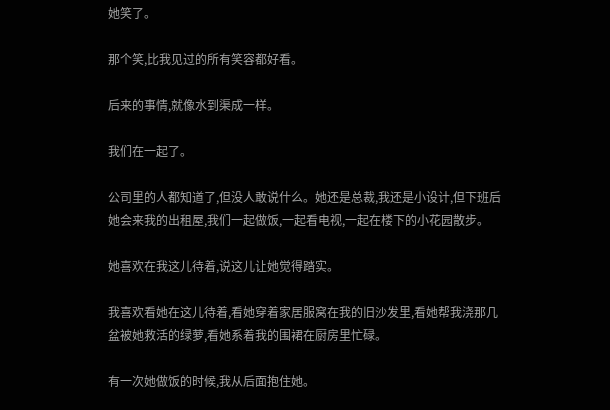她笑了。

那个笑,比我见过的所有笑容都好看。

后来的事情,就像水到渠成一样。

我们在一起了。

公司里的人都知道了,但没人敢说什么。她还是总裁,我还是小设计,但下班后她会来我的出租屋,我们一起做饭,一起看电视,一起在楼下的小花园散步。

她喜欢在我这儿待着,说这儿让她觉得踏实。

我喜欢看她在这儿待着,看她穿着家居服窝在我的旧沙发里,看她帮我浇那几盆被她救活的绿萝,看她系着我的围裙在厨房里忙碌。

有一次她做饭的时候,我从后面抱住她。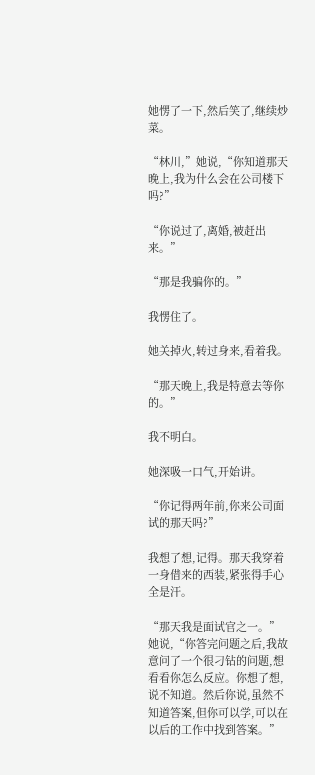她愣了一下,然后笑了,继续炒菜。

“林川,”她说,“你知道那天晚上,我为什么会在公司楼下吗?”

“你说过了,离婚,被赶出来。”

“那是我骗你的。”

我愣住了。

她关掉火,转过身来,看着我。

“那天晚上,我是特意去等你的。”

我不明白。

她深吸一口气,开始讲。

“你记得两年前,你来公司面试的那天吗?”

我想了想,记得。那天我穿着一身借来的西装,紧张得手心全是汗。

“那天我是面试官之一。”她说,“你答完问题之后,我故意问了一个很刁钻的问题,想看看你怎么反应。你想了想,说不知道。然后你说,虽然不知道答案,但你可以学,可以在以后的工作中找到答案。”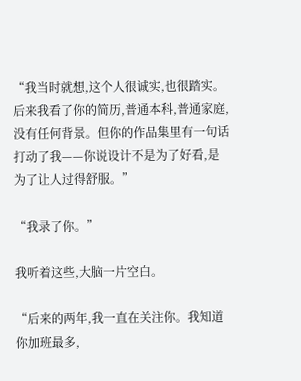“我当时就想,这个人很诚实,也很踏实。后来我看了你的简历,普通本科,普通家庭,没有任何背景。但你的作品集里有一句话打动了我——你说设计不是为了好看,是为了让人过得舒服。”

“我录了你。”

我听着这些,大脑一片空白。

“后来的两年,我一直在关注你。我知道你加班最多,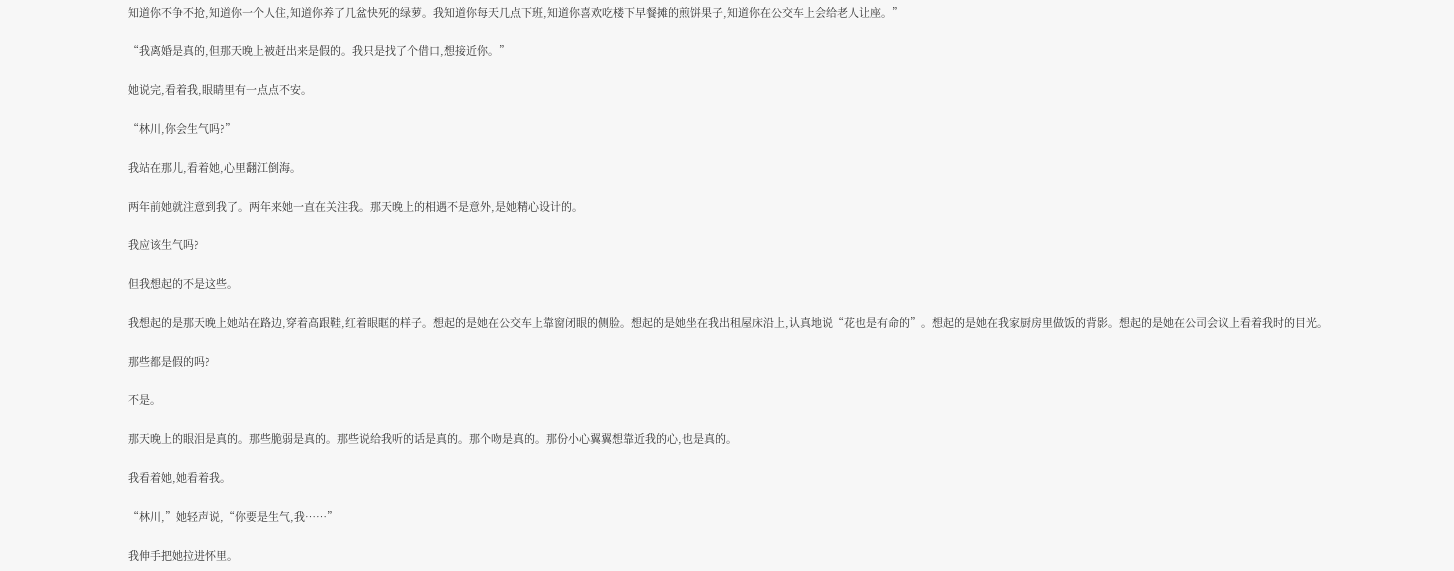知道你不争不抢,知道你一个人住,知道你养了几盆快死的绿萝。我知道你每天几点下班,知道你喜欢吃楼下早餐摊的煎饼果子,知道你在公交车上会给老人让座。”

“我离婚是真的,但那天晚上被赶出来是假的。我只是找了个借口,想接近你。”

她说完,看着我,眼睛里有一点点不安。

“林川,你会生气吗?”

我站在那儿,看着她,心里翻江倒海。

两年前她就注意到我了。两年来她一直在关注我。那天晚上的相遇不是意外,是她精心设计的。

我应该生气吗?

但我想起的不是这些。

我想起的是那天晚上她站在路边,穿着高跟鞋,红着眼眶的样子。想起的是她在公交车上靠窗闭眼的侧脸。想起的是她坐在我出租屋床沿上,认真地说“花也是有命的”。想起的是她在我家厨房里做饭的背影。想起的是她在公司会议上看着我时的目光。

那些都是假的吗?

不是。

那天晚上的眼泪是真的。那些脆弱是真的。那些说给我听的话是真的。那个吻是真的。那份小心翼翼想靠近我的心,也是真的。

我看着她,她看着我。

“林川,”她轻声说,“你要是生气,我……”

我伸手把她拉进怀里。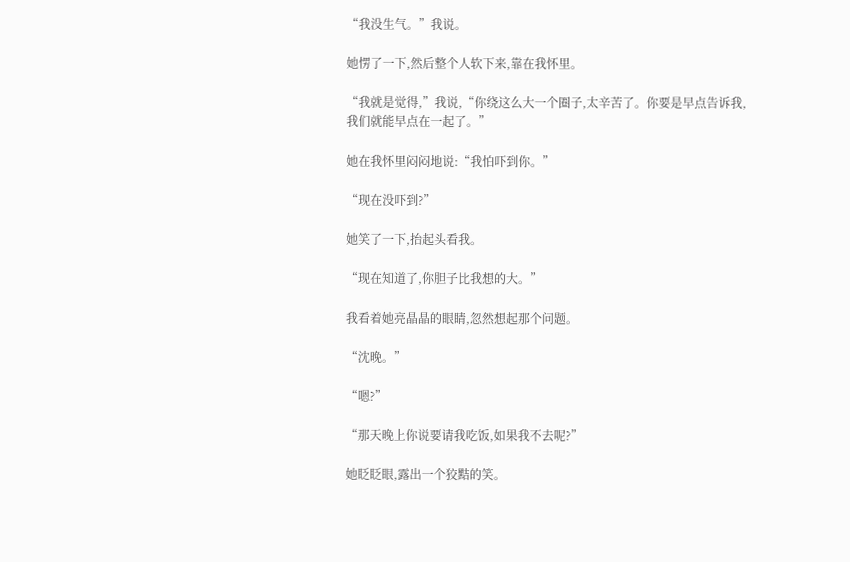“我没生气。”我说。

她愣了一下,然后整个人软下来,靠在我怀里。

“我就是觉得,”我说,“你绕这么大一个圈子,太辛苦了。你要是早点告诉我,我们就能早点在一起了。”

她在我怀里闷闷地说:“我怕吓到你。”

“现在没吓到?”

她笑了一下,抬起头看我。

“现在知道了,你胆子比我想的大。”

我看着她亮晶晶的眼睛,忽然想起那个问题。

“沈晚。”

“嗯?”

“那天晚上你说要请我吃饭,如果我不去呢?”

她眨眨眼,露出一个狡黠的笑。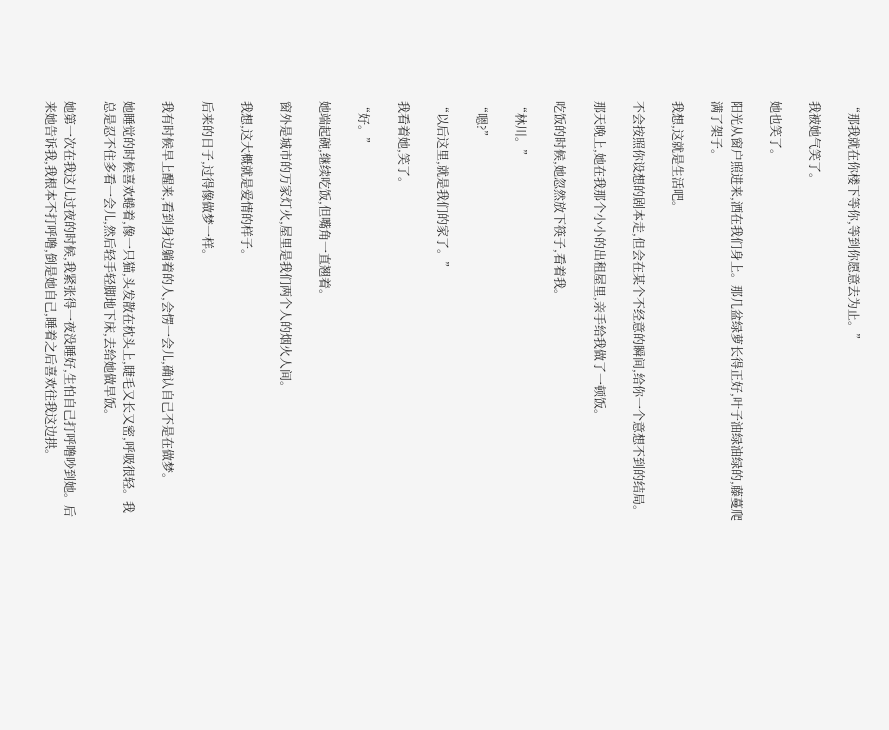“那我就在你楼下等你,等到你愿意去为止。”

我被她气笑了。

她也笑了。

阳光从窗户照进来,洒在我们身上。那几盆绿萝长得正好,叶子油绿油绿的,藤蔓爬满了架子。

我想,这就是生活吧。

不会按照你设想的剧本走,但会在某个不经意的瞬间,给你一个意想不到的结局。

那天晚上,她在我那个小小的出租屋里,亲手给我做了一顿饭。

吃饭的时候,她忽然放下筷子,看着我。

“林川。”

“嗯?”

“以后这里,就是我们的家了。”

我看着她,笑了。

“好。”

她端起碗,继续吃饭,但嘴角一直翘着。

窗外是城市的万家灯火,屋里是我们两个人的烟火人间。

我想,这大概就是爱情的样子。

后来的日子,过得像做梦一样。

我有时候早上醒来,看到身边躺着的人,会愣一会儿,确认自己不是在做梦。

她睡觉的时候喜欢蜷着,像一只猫,头发散在枕头上,睫毛又长又密,呼吸很轻。我总是忍不住多看一会儿,然后轻手轻脚地下床,去给她做早饭。

她第一次在我这儿过夜的时候,我紧张得一夜没睡好,生怕自己打呼噜吵到她。后来她告诉我,我根本不打呼噜,倒是她自己,睡着之后喜欢往我这边拱。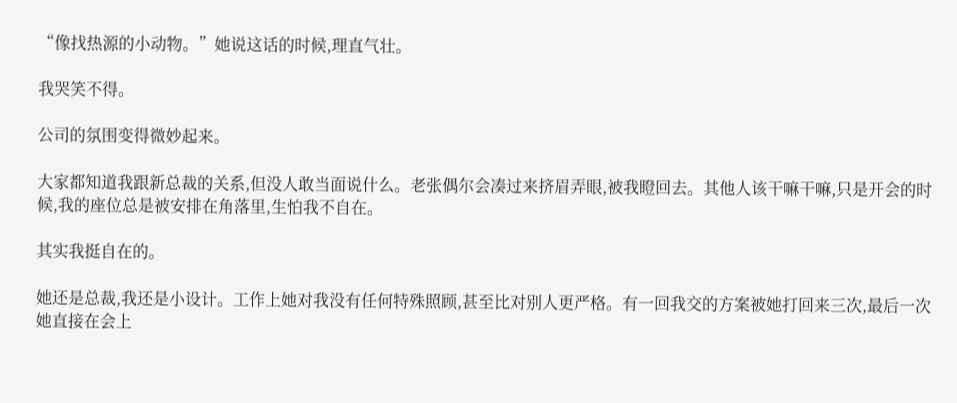“像找热源的小动物。”她说这话的时候,理直气壮。

我哭笑不得。

公司的氛围变得微妙起来。

大家都知道我跟新总裁的关系,但没人敢当面说什么。老张偶尔会凑过来挤眉弄眼,被我瞪回去。其他人该干嘛干嘛,只是开会的时候,我的座位总是被安排在角落里,生怕我不自在。

其实我挺自在的。

她还是总裁,我还是小设计。工作上她对我没有任何特殊照顾,甚至比对别人更严格。有一回我交的方案被她打回来三次,最后一次她直接在会上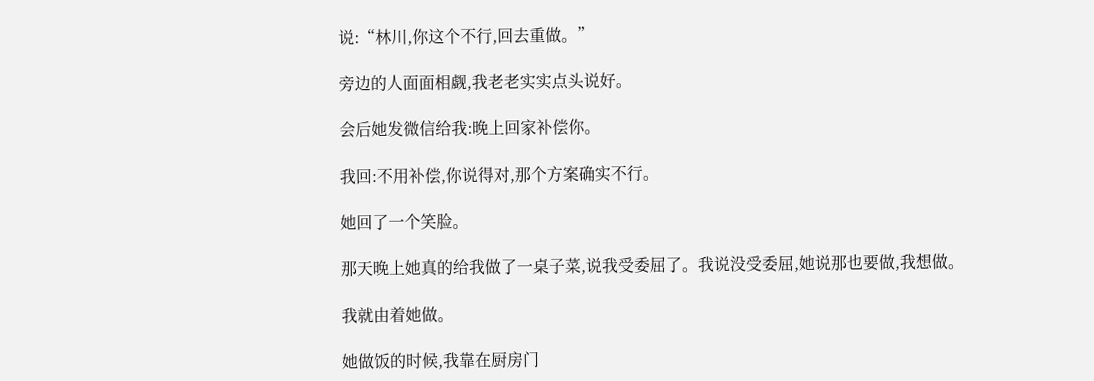说:“林川,你这个不行,回去重做。”

旁边的人面面相觑,我老老实实点头说好。

会后她发微信给我:晚上回家补偿你。

我回:不用补偿,你说得对,那个方案确实不行。

她回了一个笑脸。

那天晚上她真的给我做了一桌子菜,说我受委屈了。我说没受委屈,她说那也要做,我想做。

我就由着她做。

她做饭的时候,我靠在厨房门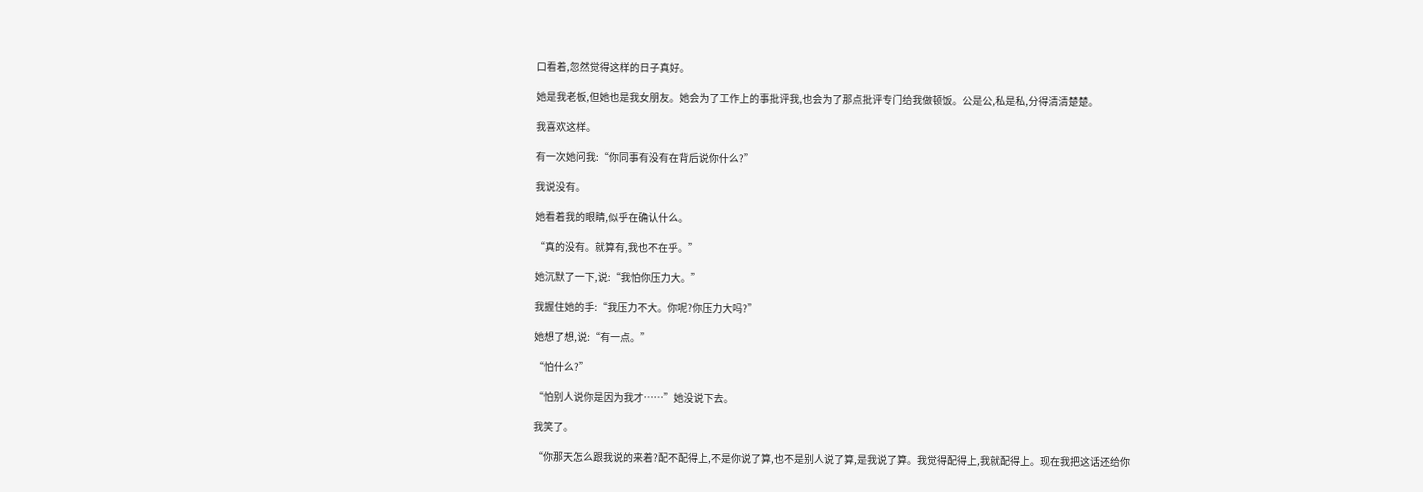口看着,忽然觉得这样的日子真好。

她是我老板,但她也是我女朋友。她会为了工作上的事批评我,也会为了那点批评专门给我做顿饭。公是公,私是私,分得清清楚楚。

我喜欢这样。

有一次她问我:“你同事有没有在背后说你什么?”

我说没有。

她看着我的眼睛,似乎在确认什么。

“真的没有。就算有,我也不在乎。”

她沉默了一下,说:“我怕你压力大。”

我握住她的手:“我压力不大。你呢?你压力大吗?”

她想了想,说:“有一点。”

“怕什么?”

“怕别人说你是因为我才……”她没说下去。

我笑了。

“你那天怎么跟我说的来着?配不配得上,不是你说了算,也不是别人说了算,是我说了算。我觉得配得上,我就配得上。现在我把这话还给你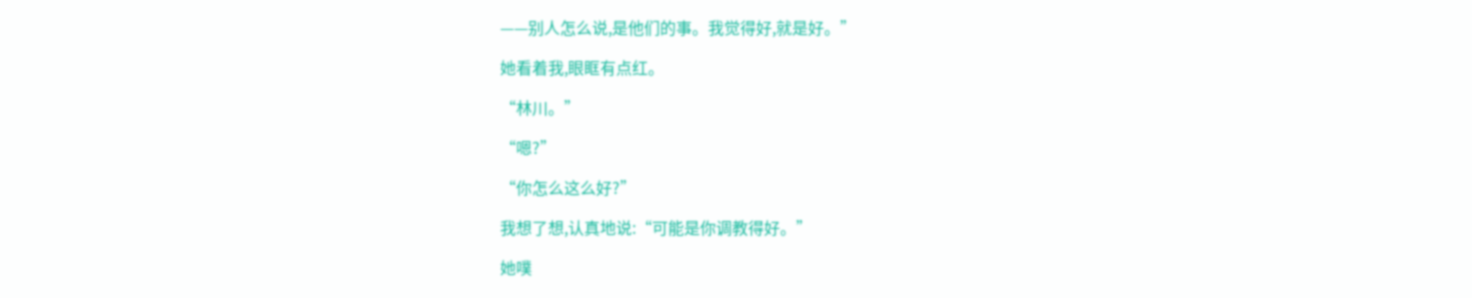——别人怎么说,是他们的事。我觉得好,就是好。”

她看着我,眼眶有点红。

“林川。”

“嗯?”

“你怎么这么好?”

我想了想,认真地说:“可能是你调教得好。”

她噗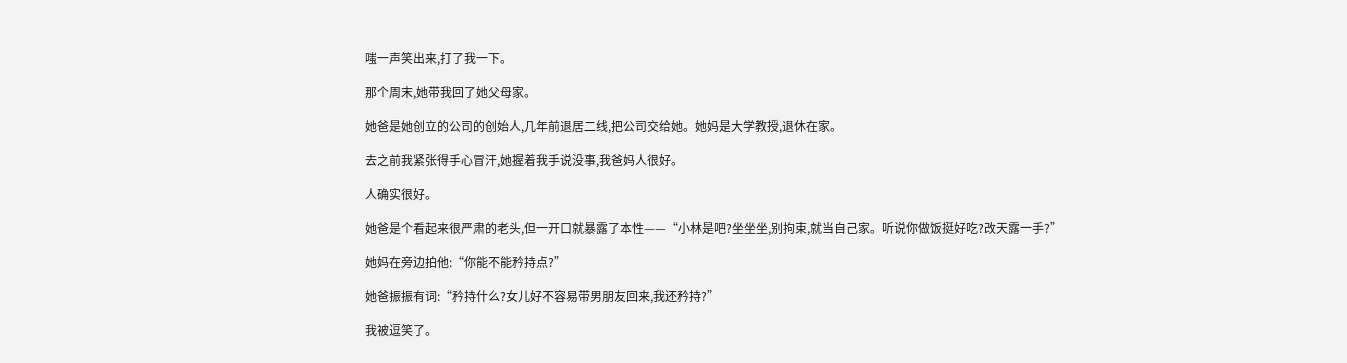嗤一声笑出来,打了我一下。

那个周末,她带我回了她父母家。

她爸是她创立的公司的创始人,几年前退居二线,把公司交给她。她妈是大学教授,退休在家。

去之前我紧张得手心冒汗,她握着我手说没事,我爸妈人很好。

人确实很好。

她爸是个看起来很严肃的老头,但一开口就暴露了本性——“小林是吧?坐坐坐,别拘束,就当自己家。听说你做饭挺好吃?改天露一手?”

她妈在旁边拍他:“你能不能矜持点?”

她爸振振有词:“矜持什么?女儿好不容易带男朋友回来,我还矜持?”

我被逗笑了。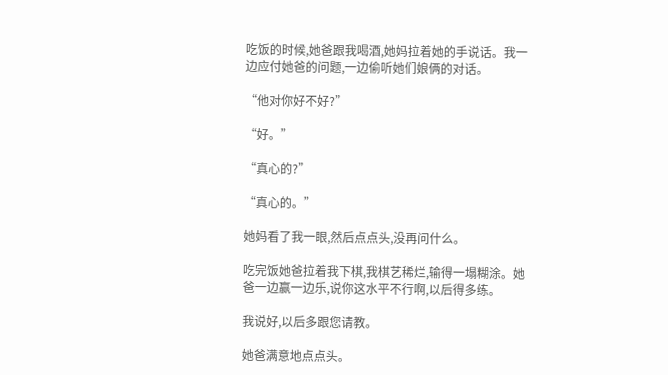吃饭的时候,她爸跟我喝酒,她妈拉着她的手说话。我一边应付她爸的问题,一边偷听她们娘俩的对话。

“他对你好不好?”

“好。”

“真心的?”

“真心的。”

她妈看了我一眼,然后点点头,没再问什么。

吃完饭她爸拉着我下棋,我棋艺稀烂,输得一塌糊涂。她爸一边赢一边乐,说你这水平不行啊,以后得多练。

我说好,以后多跟您请教。

她爸满意地点点头。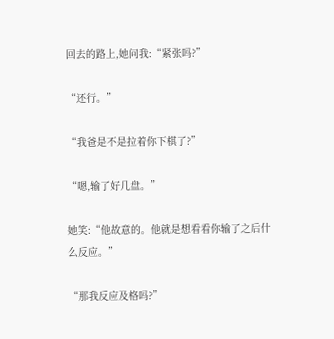回去的路上,她问我:“紧张吗?”

“还行。”

“我爸是不是拉着你下棋了?”

“嗯,输了好几盘。”

她笑:“他故意的。他就是想看看你输了之后什么反应。”

“那我反应及格吗?”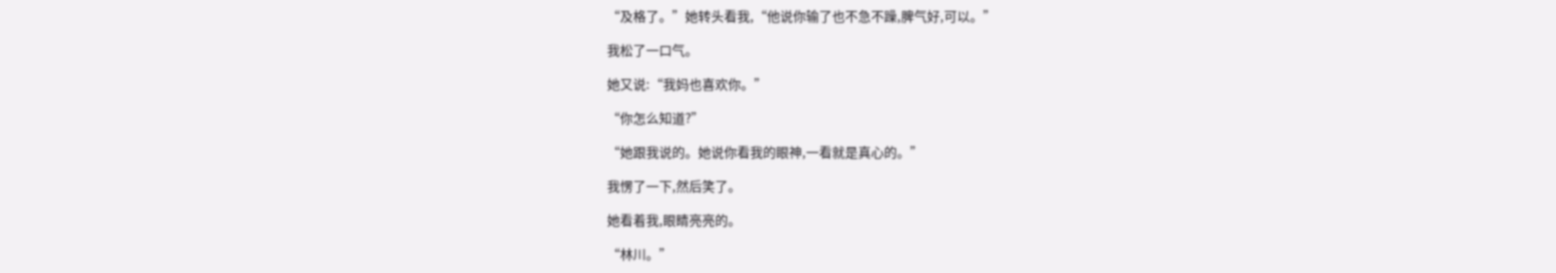“及格了。”她转头看我,“他说你输了也不急不躁,脾气好,可以。”

我松了一口气。

她又说:“我妈也喜欢你。”

“你怎么知道?”

“她跟我说的。她说你看我的眼神,一看就是真心的。”

我愣了一下,然后笑了。

她看着我,眼睛亮亮的。

“林川。”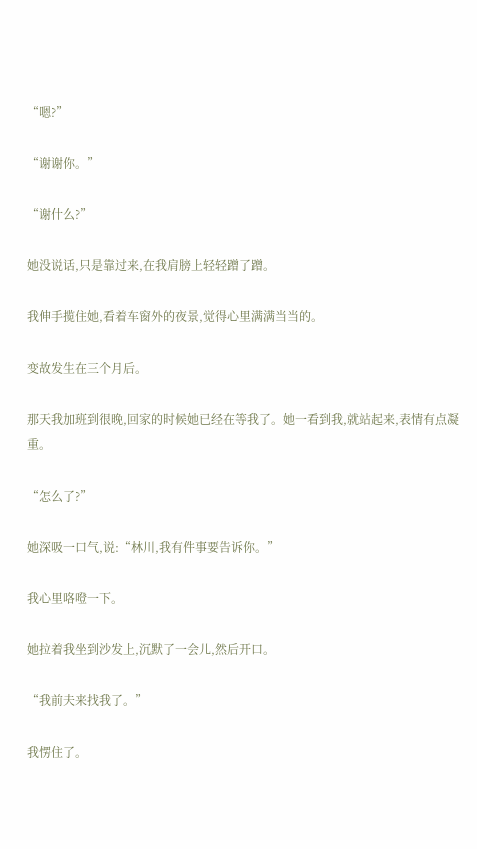“嗯?”

“谢谢你。”

“谢什么?”

她没说话,只是靠过来,在我肩膀上轻轻蹭了蹭。

我伸手揽住她,看着车窗外的夜景,觉得心里满满当当的。

变故发生在三个月后。

那天我加班到很晚,回家的时候她已经在等我了。她一看到我,就站起来,表情有点凝重。

“怎么了?”

她深吸一口气,说:“林川,我有件事要告诉你。”

我心里咯噔一下。

她拉着我坐到沙发上,沉默了一会儿,然后开口。

“我前夫来找我了。”

我愣住了。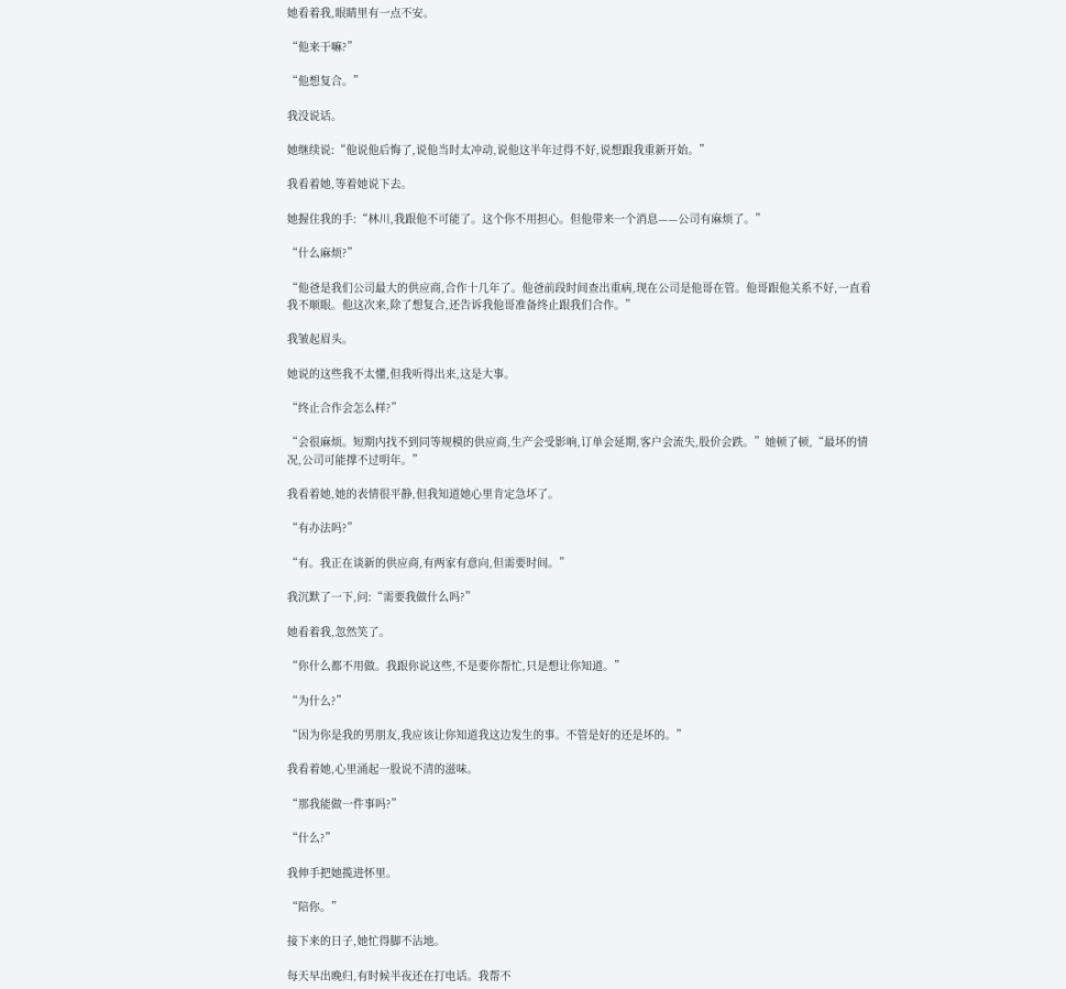她看着我,眼睛里有一点不安。

“他来干嘛?”

“他想复合。”

我没说话。

她继续说:“他说他后悔了,说他当时太冲动,说他这半年过得不好,说想跟我重新开始。”

我看着她,等着她说下去。

她握住我的手:“林川,我跟他不可能了。这个你不用担心。但他带来一个消息——公司有麻烦了。”

“什么麻烦?”

“他爸是我们公司最大的供应商,合作十几年了。他爸前段时间查出重病,现在公司是他哥在管。他哥跟他关系不好,一直看我不顺眼。他这次来,除了想复合,还告诉我他哥准备终止跟我们合作。”

我皱起眉头。

她说的这些我不太懂,但我听得出来,这是大事。

“终止合作会怎么样?”

“会很麻烦。短期内找不到同等规模的供应商,生产会受影响,订单会延期,客户会流失,股价会跌。”她顿了顿,“最坏的情况,公司可能撑不过明年。”

我看着她,她的表情很平静,但我知道她心里肯定急坏了。

“有办法吗?”

“有。我正在谈新的供应商,有两家有意向,但需要时间。”

我沉默了一下,问:“需要我做什么吗?”

她看着我,忽然笑了。

“你什么都不用做。我跟你说这些,不是要你帮忙,只是想让你知道。”

“为什么?”

“因为你是我的男朋友,我应该让你知道我这边发生的事。不管是好的还是坏的。”

我看着她,心里涌起一股说不清的滋味。

“那我能做一件事吗?”

“什么?”

我伸手把她揽进怀里。

“陪你。”

接下来的日子,她忙得脚不沾地。

每天早出晚归,有时候半夜还在打电话。我帮不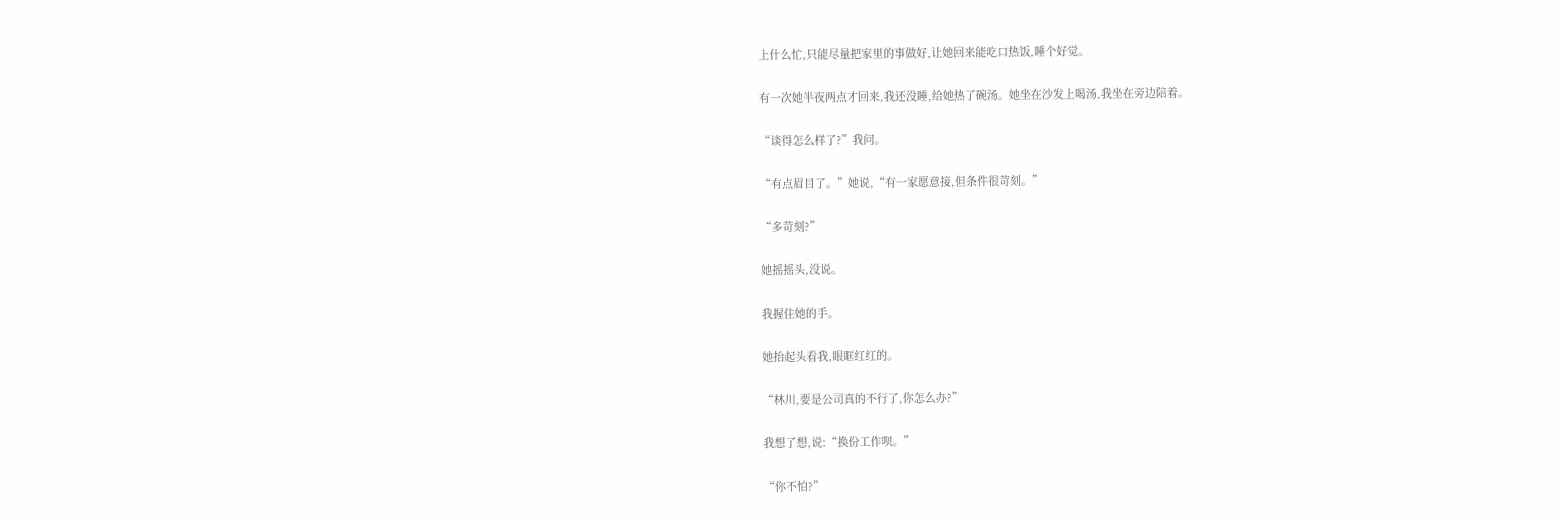上什么忙,只能尽量把家里的事做好,让她回来能吃口热饭,睡个好觉。

有一次她半夜两点才回来,我还没睡,给她热了碗汤。她坐在沙发上喝汤,我坐在旁边陪着。

“谈得怎么样了?”我问。

“有点眉目了。”她说,“有一家愿意接,但条件很苛刻。”

“多苛刻?”

她摇摇头,没说。

我握住她的手。

她抬起头看我,眼眶红红的。

“林川,要是公司真的不行了,你怎么办?”

我想了想,说:“换份工作呗。”

“你不怕?”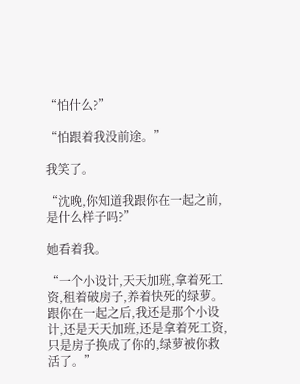“怕什么?”

“怕跟着我没前途。”

我笑了。

“沈晚,你知道我跟你在一起之前,是什么样子吗?”

她看着我。

“一个小设计,天天加班,拿着死工资,租着破房子,养着快死的绿萝。跟你在一起之后,我还是那个小设计,还是天天加班,还是拿着死工资,只是房子换成了你的,绿萝被你救活了。”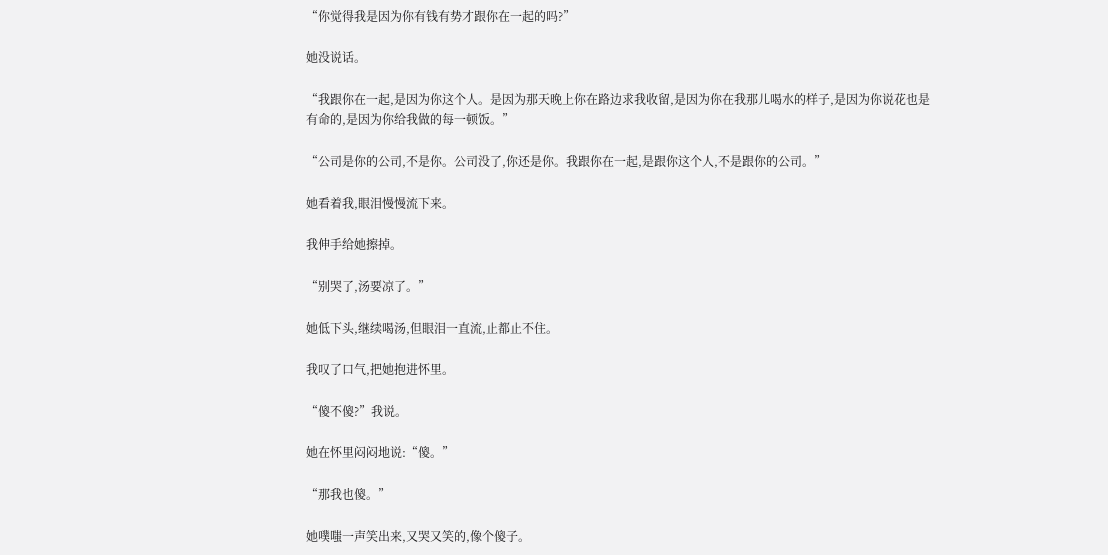“你觉得我是因为你有钱有势才跟你在一起的吗?”

她没说话。

“我跟你在一起,是因为你这个人。是因为那天晚上你在路边求我收留,是因为你在我那儿喝水的样子,是因为你说花也是有命的,是因为你给我做的每一顿饭。”

“公司是你的公司,不是你。公司没了,你还是你。我跟你在一起,是跟你这个人,不是跟你的公司。”

她看着我,眼泪慢慢流下来。

我伸手给她擦掉。

“别哭了,汤要凉了。”

她低下头,继续喝汤,但眼泪一直流,止都止不住。

我叹了口气,把她抱进怀里。

“傻不傻?”我说。

她在怀里闷闷地说:“傻。”

“那我也傻。”

她噗嗤一声笑出来,又哭又笑的,像个傻子。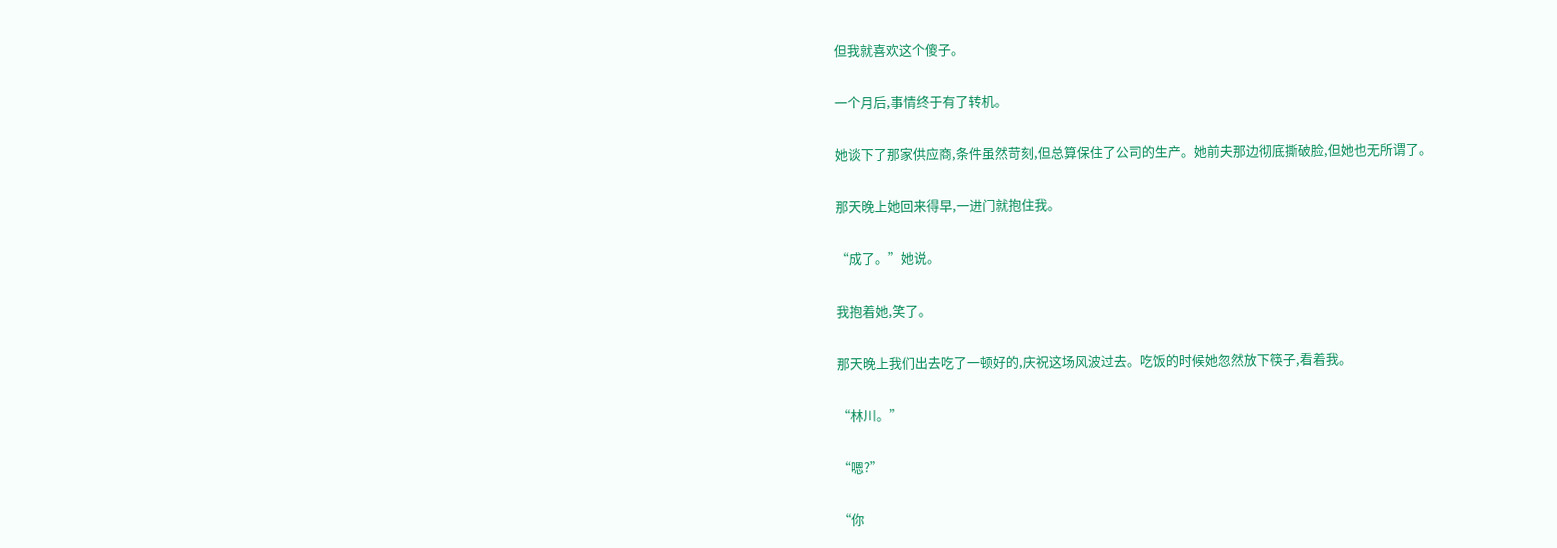但我就喜欢这个傻子。

一个月后,事情终于有了转机。

她谈下了那家供应商,条件虽然苛刻,但总算保住了公司的生产。她前夫那边彻底撕破脸,但她也无所谓了。

那天晚上她回来得早,一进门就抱住我。

“成了。”她说。

我抱着她,笑了。

那天晚上我们出去吃了一顿好的,庆祝这场风波过去。吃饭的时候她忽然放下筷子,看着我。

“林川。”

“嗯?”

“你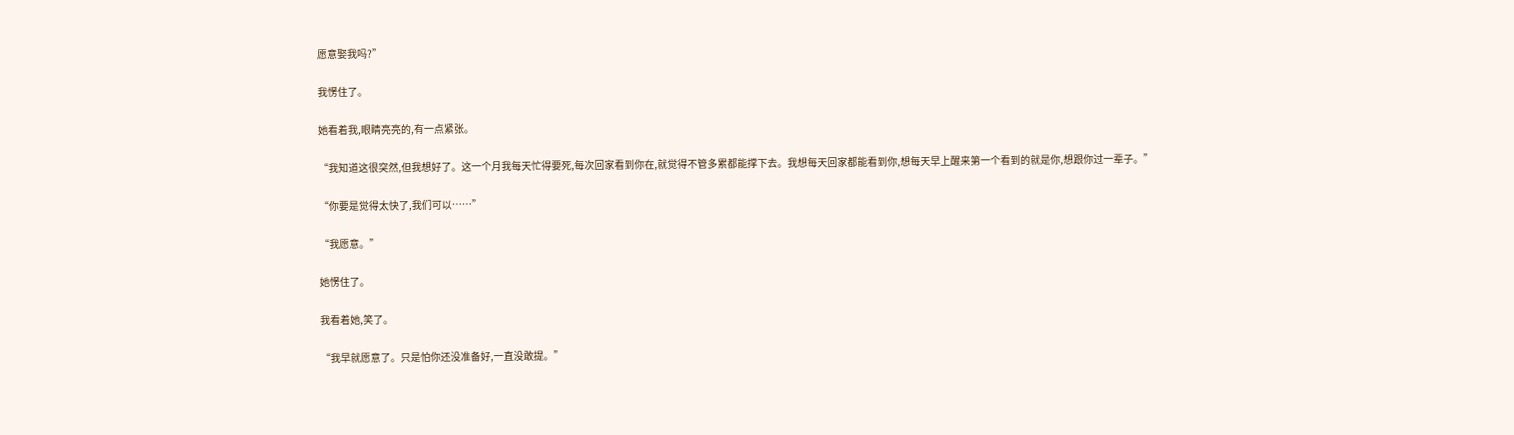愿意娶我吗?”

我愣住了。

她看着我,眼睛亮亮的,有一点紧张。

“我知道这很突然,但我想好了。这一个月我每天忙得要死,每次回家看到你在,就觉得不管多累都能撑下去。我想每天回家都能看到你,想每天早上醒来第一个看到的就是你,想跟你过一辈子。”

“你要是觉得太快了,我们可以……”

“我愿意。”

她愣住了。

我看着她,笑了。

“我早就愿意了。只是怕你还没准备好,一直没敢提。”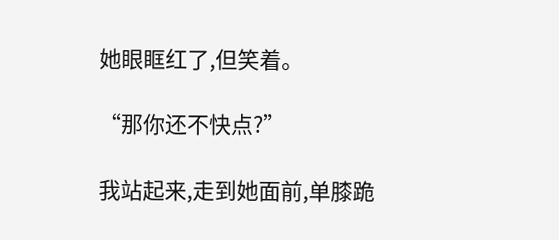她眼眶红了,但笑着。

“那你还不快点?”

我站起来,走到她面前,单膝跪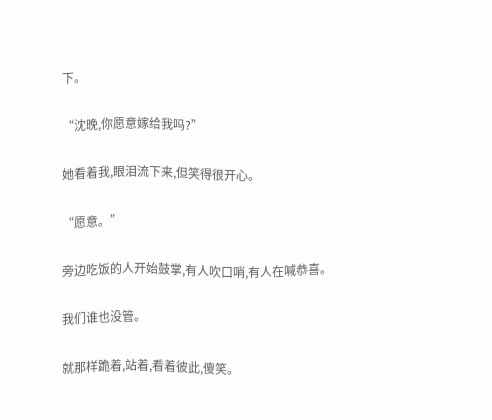下。

“沈晚,你愿意嫁给我吗?”

她看着我,眼泪流下来,但笑得很开心。

“愿意。”

旁边吃饭的人开始鼓掌,有人吹口哨,有人在喊恭喜。

我们谁也没管。

就那样跪着,站着,看着彼此,傻笑。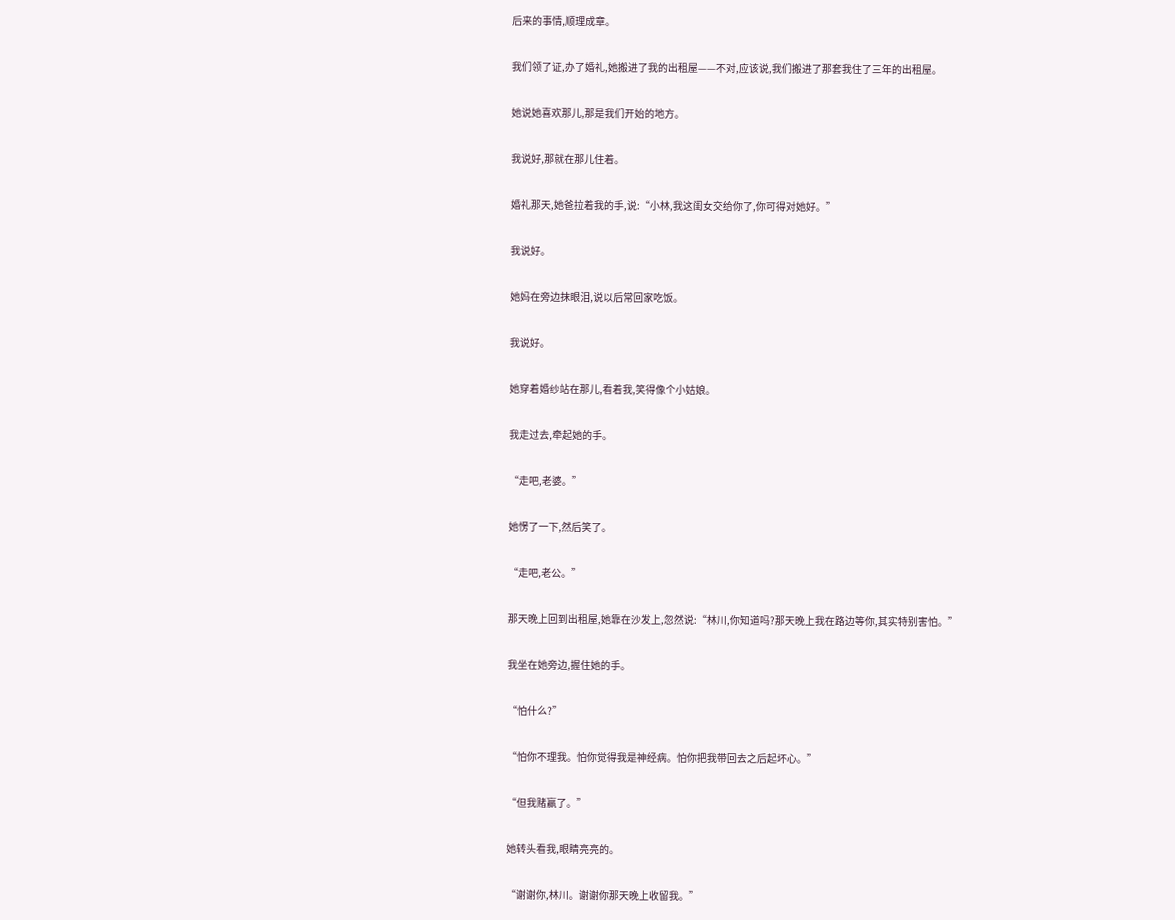后来的事情,顺理成章。

我们领了证,办了婚礼,她搬进了我的出租屋——不对,应该说,我们搬进了那套我住了三年的出租屋。

她说她喜欢那儿,那是我们开始的地方。

我说好,那就在那儿住着。

婚礼那天,她爸拉着我的手,说:“小林,我这闺女交给你了,你可得对她好。”

我说好。

她妈在旁边抹眼泪,说以后常回家吃饭。

我说好。

她穿着婚纱站在那儿,看着我,笑得像个小姑娘。

我走过去,牵起她的手。

“走吧,老婆。”

她愣了一下,然后笑了。

“走吧,老公。”

那天晚上回到出租屋,她靠在沙发上,忽然说:“林川,你知道吗?那天晚上我在路边等你,其实特别害怕。”

我坐在她旁边,握住她的手。

“怕什么?”

“怕你不理我。怕你觉得我是神经病。怕你把我带回去之后起坏心。”

“但我赌赢了。”

她转头看我,眼睛亮亮的。

“谢谢你,林川。谢谢你那天晚上收留我。”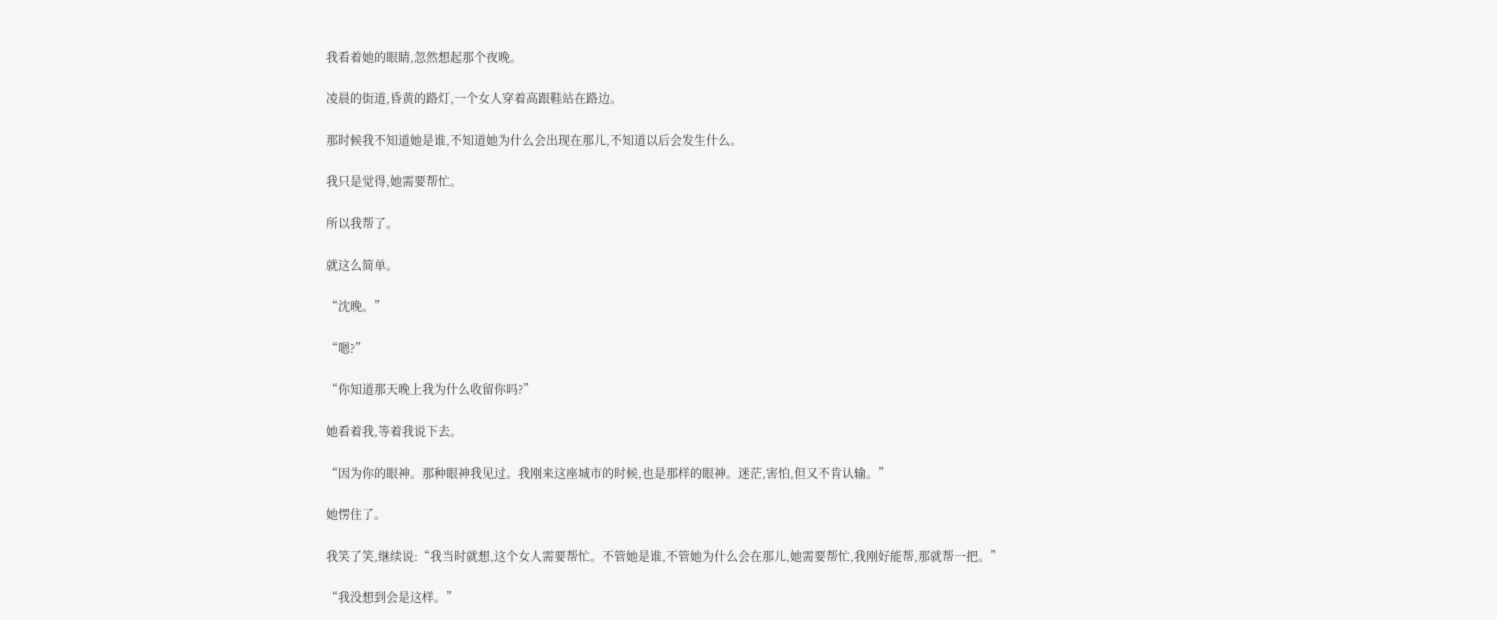我看着她的眼睛,忽然想起那个夜晚。

凌晨的街道,昏黄的路灯,一个女人穿着高跟鞋站在路边。

那时候我不知道她是谁,不知道她为什么会出现在那儿,不知道以后会发生什么。

我只是觉得,她需要帮忙。

所以我帮了。

就这么简单。

“沈晚。”

“嗯?”

“你知道那天晚上我为什么收留你吗?”

她看着我,等着我说下去。

“因为你的眼神。那种眼神我见过。我刚来这座城市的时候,也是那样的眼神。迷茫,害怕,但又不肯认输。”

她愣住了。

我笑了笑,继续说:“我当时就想,这个女人需要帮忙。不管她是谁,不管她为什么会在那儿,她需要帮忙,我刚好能帮,那就帮一把。”

“我没想到会是这样。”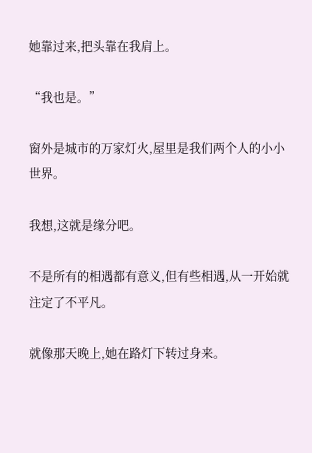她靠过来,把头靠在我肩上。

“我也是。”

窗外是城市的万家灯火,屋里是我们两个人的小小世界。

我想,这就是缘分吧。

不是所有的相遇都有意义,但有些相遇,从一开始就注定了不平凡。

就像那天晚上,她在路灯下转过身来。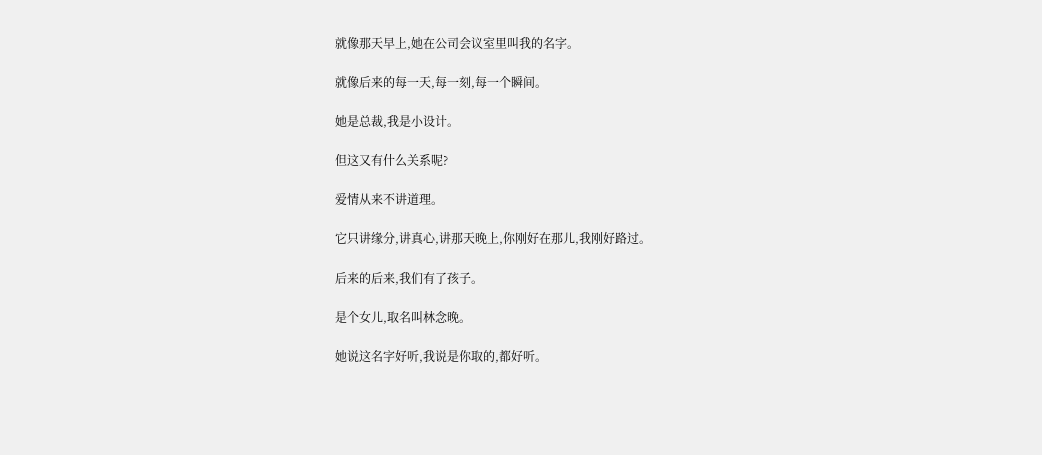就像那天早上,她在公司会议室里叫我的名字。

就像后来的每一天,每一刻,每一个瞬间。

她是总裁,我是小设计。

但这又有什么关系呢?

爱情从来不讲道理。

它只讲缘分,讲真心,讲那天晚上,你刚好在那儿,我刚好路过。

后来的后来,我们有了孩子。

是个女儿,取名叫林念晚。

她说这名字好听,我说是你取的,都好听。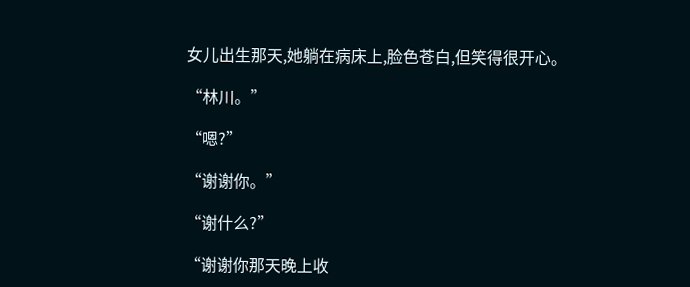女儿出生那天,她躺在病床上,脸色苍白,但笑得很开心。

“林川。”

“嗯?”

“谢谢你。”

“谢什么?”

“谢谢你那天晚上收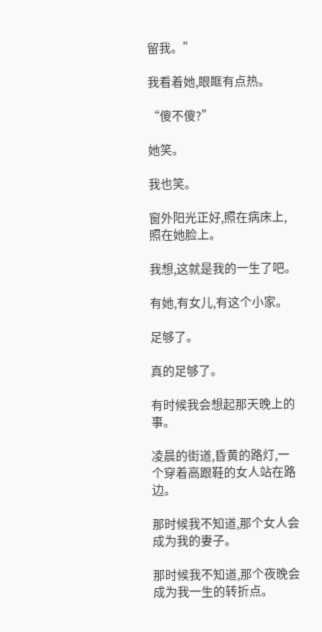留我。”

我看着她,眼眶有点热。

“傻不傻?”

她笑。

我也笑。

窗外阳光正好,照在病床上,照在她脸上。

我想,这就是我的一生了吧。

有她,有女儿,有这个小家。

足够了。

真的足够了。

有时候我会想起那天晚上的事。

凌晨的街道,昏黄的路灯,一个穿着高跟鞋的女人站在路边。

那时候我不知道,那个女人会成为我的妻子。

那时候我不知道,那个夜晚会成为我一生的转折点。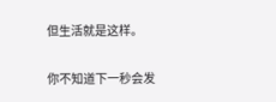但生活就是这样。

你不知道下一秒会发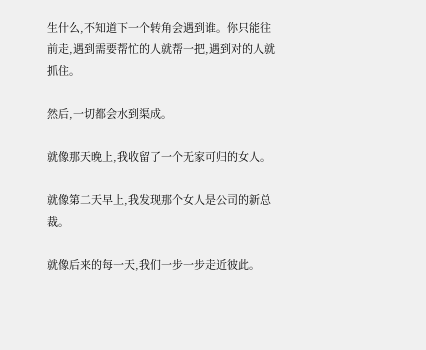生什么,不知道下一个转角会遇到谁。你只能往前走,遇到需要帮忙的人就帮一把,遇到对的人就抓住。

然后,一切都会水到渠成。

就像那天晚上,我收留了一个无家可归的女人。

就像第二天早上,我发现那个女人是公司的新总裁。

就像后来的每一天,我们一步一步走近彼此。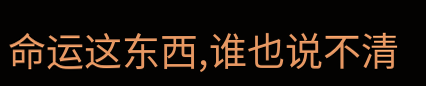命运这东西,谁也说不清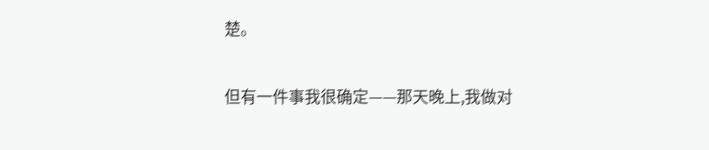楚。

但有一件事我很确定——那天晚上,我做对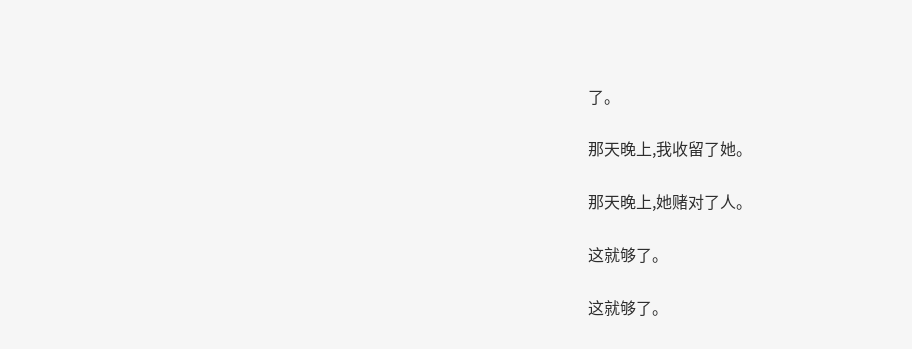了。

那天晚上,我收留了她。

那天晚上,她赌对了人。

这就够了。

这就够了。